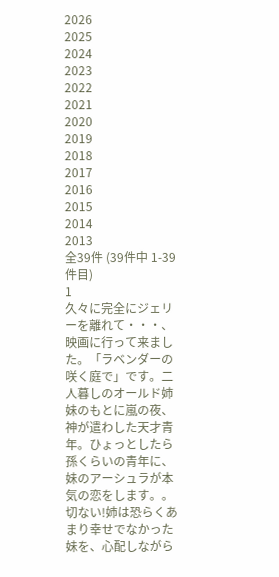2026
2025
2024
2023
2022
2021
2020
2019
2018
2017
2016
2015
2014
2013
全39件 (39件中 1-39件目)
1
久々に完全にジェリーを離れて・・・、映画に行って来ました。「ラベンダーの咲く庭で」です。二人暮しのオールド姉妹のもとに嵐の夜、神が遣わした天才青年。ひょっとしたら孫くらいの青年に、妹のアーシュラが本気の恋をします。。切ない!姉は恐らくあまり幸せでなかった妹を、心配しながら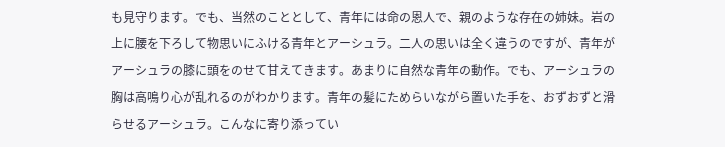も見守ります。でも、当然のこととして、青年には命の恩人で、親のような存在の姉妹。岩の上に腰を下ろして物思いにふける青年とアーシュラ。二人の思いは全く違うのですが、青年がアーシュラの膝に頭をのせて甘えてきます。あまりに自然な青年の動作。でも、アーシュラの胸は高鳴り心が乱れるのがわかります。青年の髪にためらいながら置いた手を、おずおずと滑らせるアーシュラ。こんなに寄り添ってい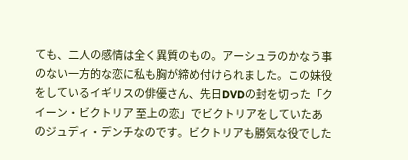ても、二人の感情は全く異質のもの。アーシュラのかなう事のない一方的な恋に私も胸が締め付けられました。この妹役をしているイギリスの俳優さん、先日DVDの封を切った「クイーン・ビクトリア 至上の恋」でビクトリアをしていたあのジュディ・デンチなのです。ビクトリアも勝気な役でした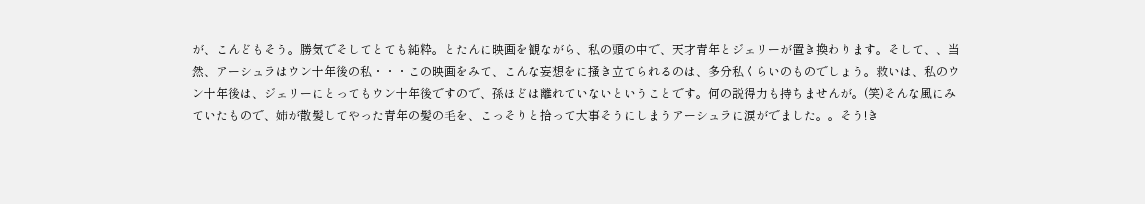が、こんどもそう。勝気でそしてとても純粋。とたんに映画を観ながら、私の頭の中で、天才青年とジェリーが置き換わります。そして、、当然、アーシュラはウン十年後の私・・・この映画をみて、こんな妄想をに掻き立てられるのは、多分私くらいのものでしょう。救いは、私のウン十年後は、ジェリーにとってもウン十年後ですので、孫ほどは離れていないということです。何の説得力も持ちませんが。(笑)そんな風にみていたもので、姉が散髪してやった青年の髪の毛を、こっそりと拾って大事そうにしまうアーシュラに涙がでました。。そう!き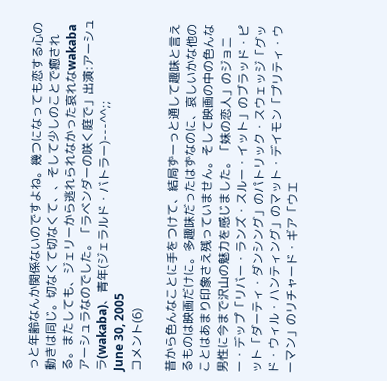っと年齢なんか関係ないのですよね。幾つになっても恋する心の動きは同じ。切なくて切なくて、、そして少しのことで癒される。またしても、ジェリーから逃れられなかった哀れなwakabaアーシュラなのでした。「ラベンダーの咲く庭で」出演:アーシュラ(wakaba)、青年(ジェラルド・バトラー)---^^;;
June 30, 2005
コメント(6)

昔から色んなことに手をつけて、結局ずーっと通して趣味と言えるものは映画だけに。多趣味だったはずなのに、哀しいかな他のことはあまり印象さえ残っていません。そして映画の中の色んな男性に今まで沢山の魅力を感じました。「妹の恋人」のジョニー・デップ「リバー・ランズ・スルー・イット」のブラッド・ピット「ダーティ・ダンシング」のパトリック・スウェッジ「グッド・ウィル・ハンティング」のマット・デイモン「プリティ・ウーマン」のリチャード・ギア「ウエ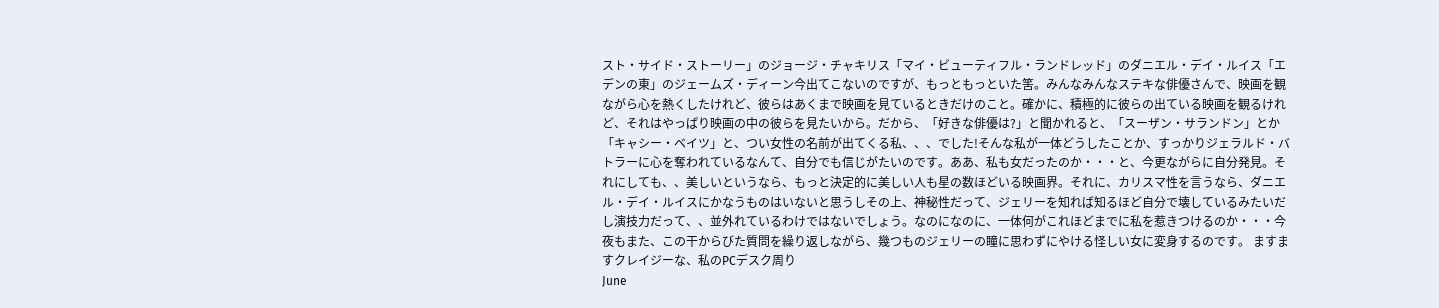スト・サイド・ストーリー」のジョージ・チャキリス「マイ・ビューティフル・ランドレッド」のダニエル・デイ・ルイス「エデンの東」のジェームズ・ディーン今出てこないのですが、もっともっといた筈。みんなみんなステキな俳優さんで、映画を観ながら心を熱くしたけれど、彼らはあくまで映画を見ているときだけのこと。確かに、積極的に彼らの出ている映画を観るけれど、それはやっぱり映画の中の彼らを見たいから。だから、「好きな俳優は?」と聞かれると、「スーザン・サランドン」とか「キャシー・ベイツ」と、つい女性の名前が出てくる私、、、でした!そんな私が一体どうしたことか、すっかりジェラルド・バトラーに心を奪われているなんて、自分でも信じがたいのです。ああ、私も女だったのか・・・と、今更ながらに自分発見。それにしても、、美しいというなら、もっと決定的に美しい人も星の数ほどいる映画界。それに、カリスマ性を言うなら、ダニエル・デイ・ルイスにかなうものはいないと思うしその上、神秘性だって、ジェリーを知れば知るほど自分で壊しているみたいだし演技力だって、、並外れているわけではないでしょう。なのになのに、一体何がこれほどまでに私を惹きつけるのか・・・今夜もまた、この干からびた質問を繰り返しながら、幾つものジェリーの瞳に思わずにやける怪しい女に変身するのです。 ますますクレイジーな、私のPCデスク周り
June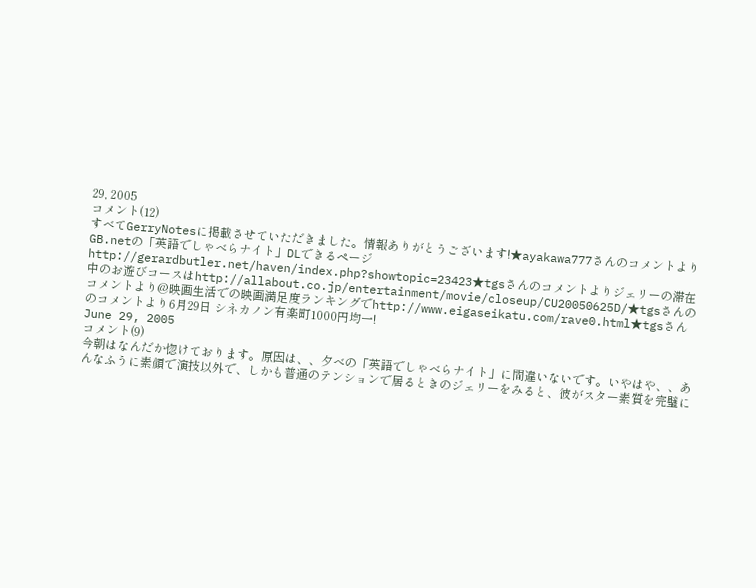29, 2005
コメント(12)
すべてGerryNotesに掲載させていただきました。情報ありがとうございます!★ayakawa777さんのコメントよりGB.netの「英語でしゃべらナイト」DLできるページhttp://gerardbutler.net/haven/index.php?showtopic=23423★tgsさんのコメントよりジェリーの滞在中のお遊びコースはhttp://allabout.co.jp/entertainment/movie/closeup/CU20050625D/★tgsさんのコメントより@映画生活での映画満足度ランキングでhttp://www.eigaseikatu.com/rave0.html★tgsさんのコメントより6月29日 シネカノン有楽町1000円均一!
June 29, 2005
コメント(9)
今朝はなんだか惚けております。原因は、、夕べの「英語でしゃべらナイト」に間違いないです。いやはや、、あんなふうに素顔で演技以外で、しかも普通のテンションで居るときのジェリーをみると、彼がスター素質を完璧に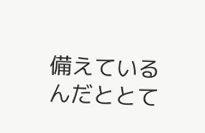備えているんだととて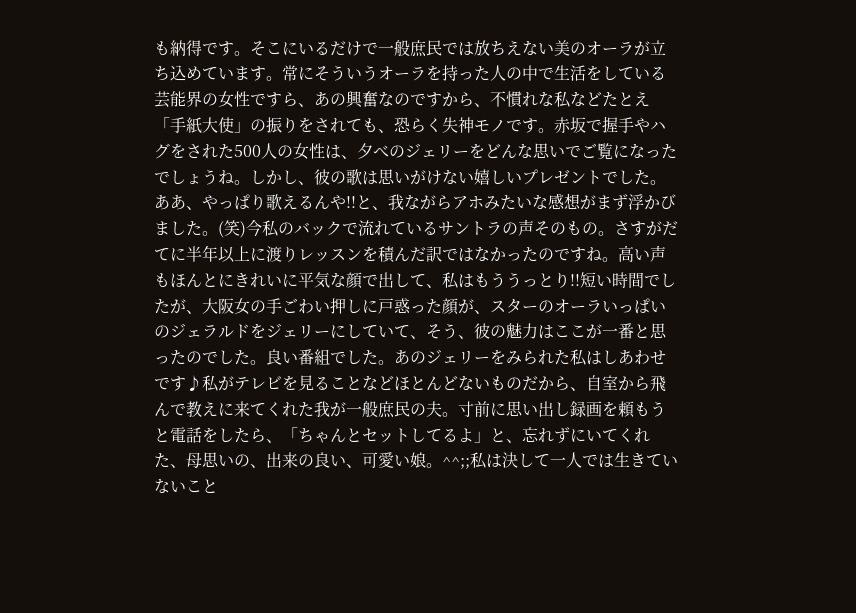も納得です。そこにいるだけで一般庶民では放ちえない美のオーラが立ち込めています。常にそういうオーラを持った人の中で生活をしている芸能界の女性ですら、あの興奮なのですから、不慣れな私などたとえ「手紙大使」の振りをされても、恐らく失神モノです。赤坂で握手やハグをされた500人の女性は、夕べのジェリーをどんな思いでご覧になったでしょうね。しかし、彼の歌は思いがけない嬉しいプレゼントでした。ああ、やっぱり歌えるんや!!と、我ながらアホみたいな感想がまず浮かびました。(笑)今私のバックで流れているサントラの声そのもの。さすがだてに半年以上に渡りレッスンを積んだ訳ではなかったのですね。高い声もほんとにきれいに平気な顔で出して、私はもううっとり!!短い時間でしたが、大阪女の手ごわい押しに戸惑った顔が、スターのオーラいっぱいのジェラルドをジェリーにしていて、そう、彼の魅力はここが一番と思ったのでした。良い番組でした。あのジェリーをみられた私はしあわせです♪私がテレビを見ることなどほとんどないものだから、自室から飛んで教えに来てくれた我が一般庶民の夫。寸前に思い出し録画を頼もうと電話をしたら、「ちゃんとセットしてるよ」と、忘れずにいてくれた、母思いの、出来の良い、可愛い娘。^^;;私は決して一人では生きていないこと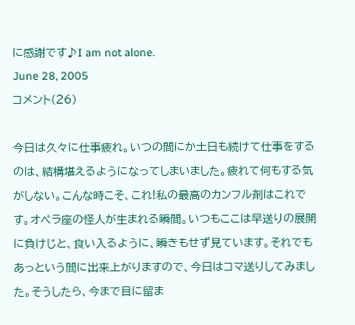に感謝です♪I am not alone.
June 28, 2005
コメント(26)

今日は久々に仕事疲れ。いつの間にか土日も続けて仕事をするのは、結構堪えるようになってしまいました。疲れて何もする気がしない。こんな時こそ、これ!私の最高のカンフル剤はこれです。オペラ座の怪人が生まれる瞬間。いつもここは早送りの展開に負けじと、食い入るように、瞬きもせず見ています。それでもあっという間に出来上がりますので、今日はコマ送りしてみました。そうしたら、今まで目に留ま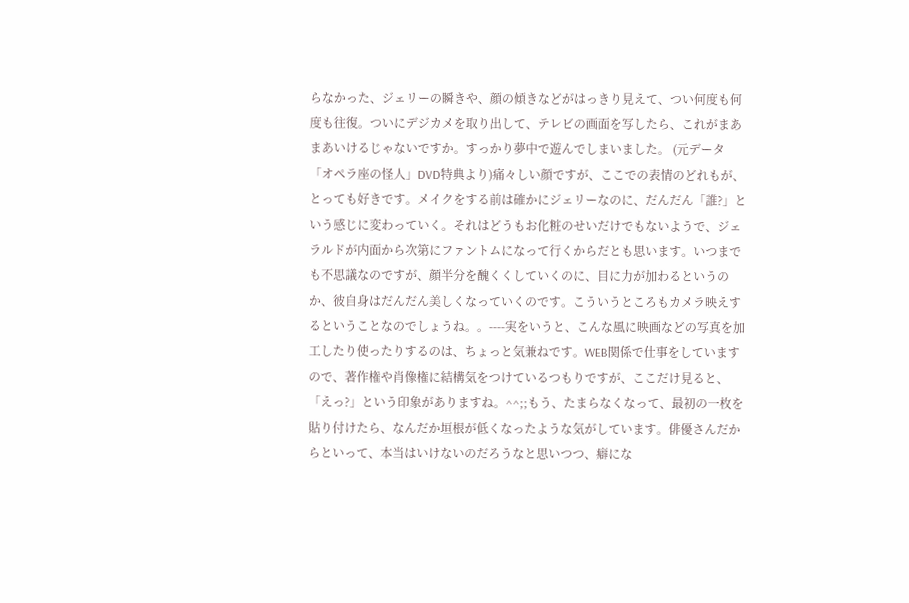らなかった、ジェリーの瞬きや、顔の傾きなどがはっきり見えて、つい何度も何度も往復。ついにデジカメを取り出して、テレビの画面を写したら、これがまあまあいけるじゃないですか。すっかり夢中で遊んでしまいました。 (元データ「オペラ座の怪人」DVD特典より)痛々しい顔ですが、ここでの表情のどれもが、とっても好きです。メイクをする前は確かにジェリーなのに、だんだん「誰?」という感じに変わっていく。それはどうもお化粧のせいだけでもないようで、ジェラルドが内面から次第にファントムになって行くからだとも思います。いつまでも不思議なのですが、顔半分を醜くくしていくのに、目に力が加わるというのか、彼自身はだんだん美しくなっていくのです。こういうところもカメラ映えするということなのでしょうね。。----実をいうと、こんな風に映画などの写真を加工したり使ったりするのは、ちょっと気兼ねです。WEB関係で仕事をしていますので、著作権や肖像権に結構気をつけているつもりですが、ここだけ見ると、「えっ?」という印象がありますね。^^;;もう、たまらなくなって、最初の一枚を貼り付けたら、なんだか垣根が低くなったような気がしています。俳優さんだからといって、本当はいけないのだろうなと思いつつ、癖にな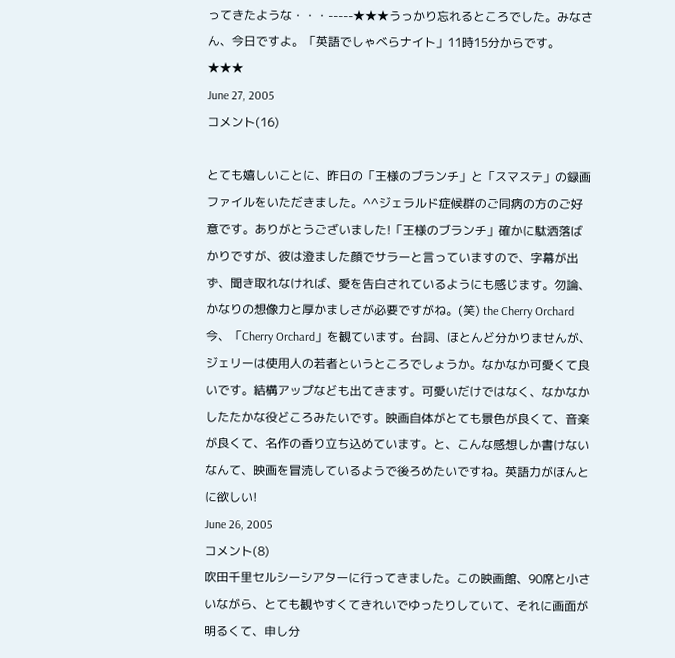ってきたような・・・-----★★★うっかり忘れるところでした。みなさん、今日ですよ。「英語でしゃべらナイト」11時15分からです。★★★
June 27, 2005
コメント(16)

とても嬉しいことに、昨日の「王様のブランチ」と「スマステ」の録画ファイルをいただきました。^^ジェラルド症候群のご同病の方のご好意です。ありがとうございました!「王様のブランチ」確かに駄洒落ばかりですが、彼は澄ました顔でサラーと言っていますので、字幕が出ず、聞き取れなければ、愛を告白されているようにも感じます。勿論、かなりの想像力と厚かましさが必要ですがね。(笑) the Cherry Orchard 今、「Cherry Orchard」を観ています。台詞、ほとんど分かりませんが、ジェリーは使用人の若者というところでしょうか。なかなか可愛くて良いです。結構アップなども出てきます。可愛いだけではなく、なかなかしたたかな役どころみたいです。映画自体がとても景色が良くて、音楽が良くて、名作の香り立ち込めています。と、こんな感想しか書けないなんて、映画を冒涜しているようで後ろめたいですね。英語力がほんとに欲しい!
June 26, 2005
コメント(8)
吹田千里セルシーシアターに行ってきました。この映画館、90席と小さいながら、とても観やすくてきれいでゆったりしていて、それに画面が明るくて、申し分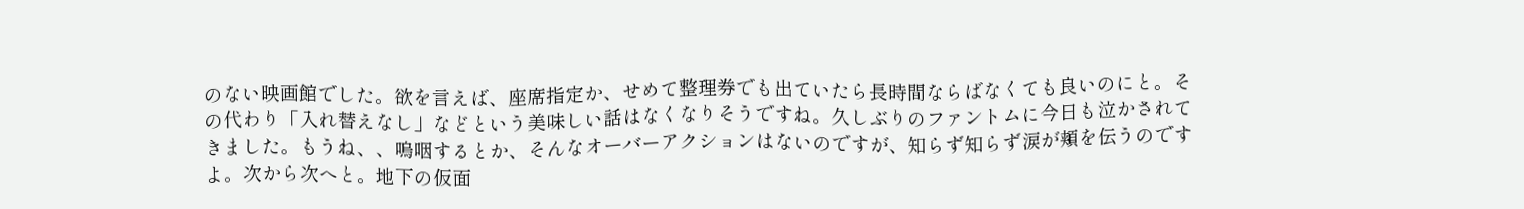のない映画館でした。欲を言えば、座席指定か、せめて整理券でも出ていたら長時間ならばなくても良いのにと。その代わり「入れ替えなし」などという美味しい話はなくなりそうですね。久しぶりのファントムに今日も泣かされてきました。もうね、、嗚咽するとか、そんなオーバーアクションはないのですが、知らず知らず涙が頬を伝うのですよ。次から次へと。地下の仮面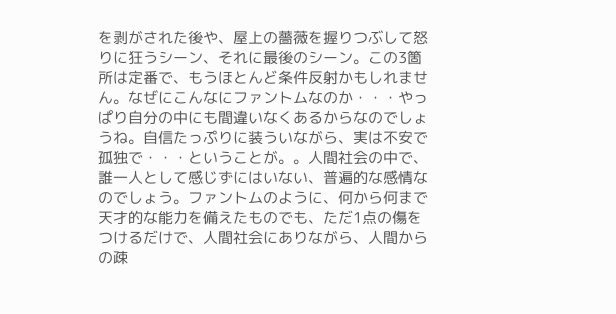を剥がされた後や、屋上の薔薇を握りつぶして怒りに狂うシーン、それに最後のシーン。この3箇所は定番で、もうほとんど条件反射かもしれません。なぜにこんなにファントムなのか・・・やっぱり自分の中にも間違いなくあるからなのでしょうね。自信たっぷりに装ういながら、実は不安で孤独で・・・ということが。。人間社会の中で、誰一人として感じずにはいない、普遍的な感情なのでしょう。ファントムのように、何から何まで天才的な能力を備えたものでも、ただ1点の傷をつけるだけで、人間社会にありながら、人間からの疎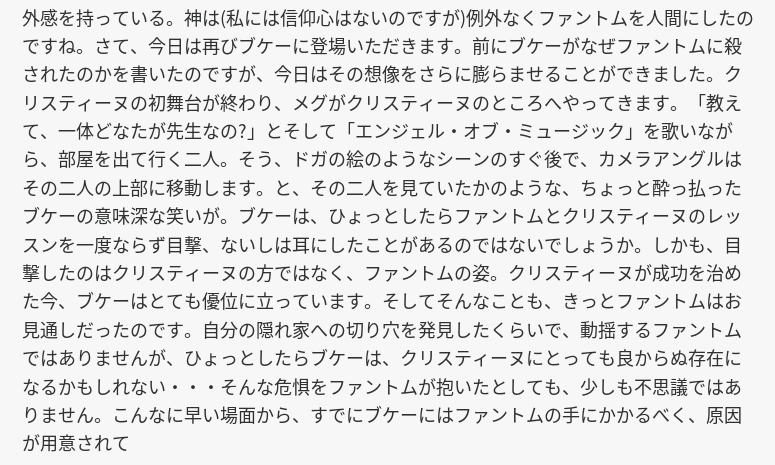外感を持っている。神は(私には信仰心はないのですが)例外なくファントムを人間にしたのですね。さて、今日は再びブケーに登場いただきます。前にブケーがなぜファントムに殺されたのかを書いたのですが、今日はその想像をさらに膨らませることができました。クリスティーヌの初舞台が終わり、メグがクリスティーヌのところへやってきます。「教えて、一体どなたが先生なの?」とそして「エンジェル・オブ・ミュージック」を歌いながら、部屋を出て行く二人。そう、ドガの絵のようなシーンのすぐ後で、カメラアングルはその二人の上部に移動します。と、その二人を見ていたかのような、ちょっと酔っ払ったブケーの意味深な笑いが。ブケーは、ひょっとしたらファントムとクリスティーヌのレッスンを一度ならず目撃、ないしは耳にしたことがあるのではないでしょうか。しかも、目撃したのはクリスティーヌの方ではなく、ファントムの姿。クリスティーヌが成功を治めた今、ブケーはとても優位に立っています。そしてそんなことも、きっとファントムはお見通しだったのです。自分の隠れ家への切り穴を発見したくらいで、動揺するファントムではありませんが、ひょっとしたらブケーは、クリスティーヌにとっても良からぬ存在になるかもしれない・・・そんな危惧をファントムが抱いたとしても、少しも不思議ではありません。こんなに早い場面から、すでにブケーにはファントムの手にかかるべく、原因が用意されて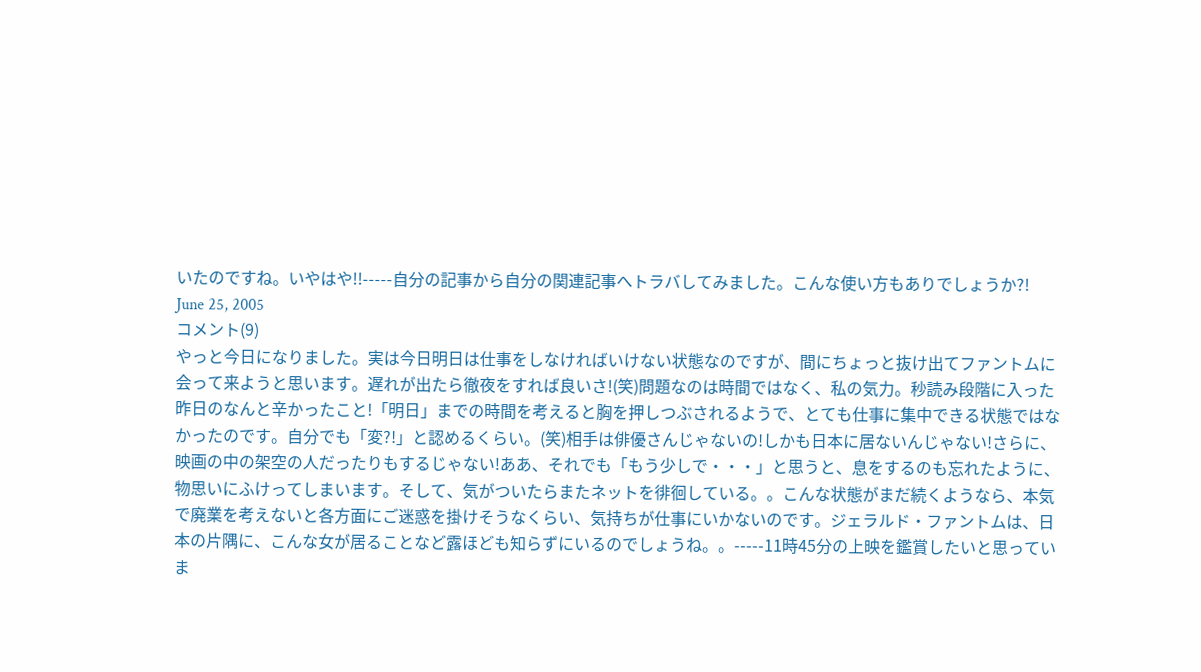いたのですね。いやはや!!-----自分の記事から自分の関連記事へトラバしてみました。こんな使い方もありでしょうか?!
June 25, 2005
コメント(9)
やっと今日になりました。実は今日明日は仕事をしなければいけない状態なのですが、間にちょっと抜け出てファントムに会って来ようと思います。遅れが出たら徹夜をすれば良いさ!(笑)問題なのは時間ではなく、私の気力。秒読み段階に入った昨日のなんと辛かったこと!「明日」までの時間を考えると胸を押しつぶされるようで、とても仕事に集中できる状態ではなかったのです。自分でも「変?!」と認めるくらい。(笑)相手は俳優さんじゃないの!しかも日本に居ないんじゃない!さらに、映画の中の架空の人だったりもするじゃない!ああ、それでも「もう少しで・・・」と思うと、息をするのも忘れたように、物思いにふけってしまいます。そして、気がついたらまたネットを徘徊している。。こんな状態がまだ続くようなら、本気で廃業を考えないと各方面にご迷惑を掛けそうなくらい、気持ちが仕事にいかないのです。ジェラルド・ファントムは、日本の片隅に、こんな女が居ることなど露ほども知らずにいるのでしょうね。。-----11時45分の上映を鑑賞したいと思っていま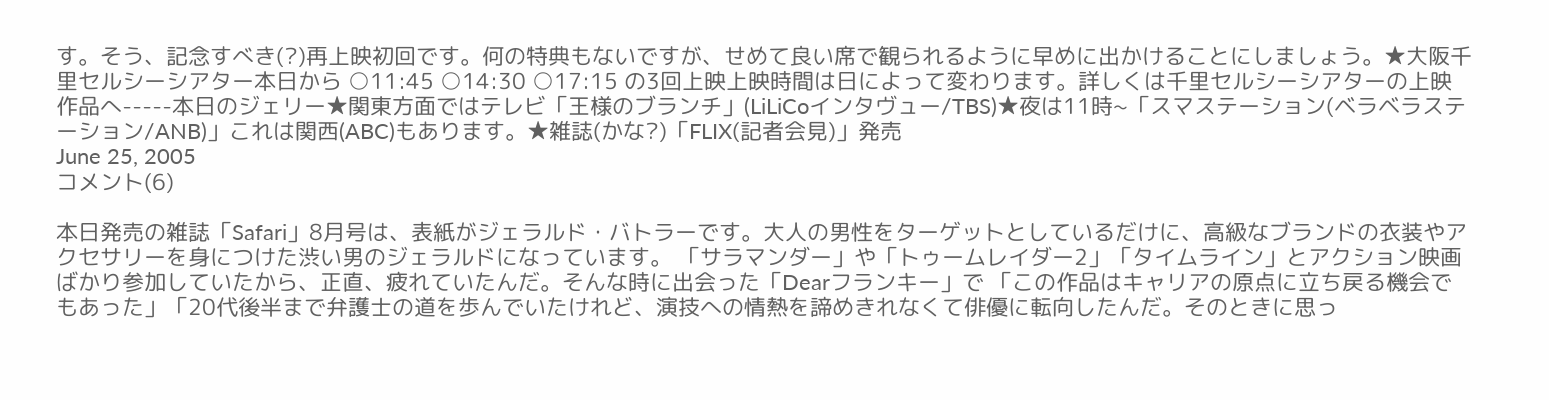す。そう、記念すべき(?)再上映初回です。何の特典もないですが、せめて良い席で観られるように早めに出かけることにしましょう。★大阪千里セルシーシアター本日から ○11:45 ○14:30 ○17:15 の3回上映上映時間は日によって変わります。詳しくは千里セルシーシアターの上映作品へ-----本日のジェリー★関東方面ではテレビ「王様のブランチ」(LiLiCoインタヴュー/TBS)★夜は11時~「スマステーション(ベラベラステーション/ANB)」これは関西(ABC)もあります。★雑誌(かな?)「FLIX(記者会見)」発売
June 25, 2005
コメント(6)

本日発売の雑誌「Safari」8月号は、表紙がジェラルド・バトラーです。大人の男性をターゲットとしているだけに、高級なブランドの衣装やアクセサリーを身につけた渋い男のジェラルドになっています。 「サラマンダー」や「トゥームレイダー2」「タイムライン」とアクション映画ばかり参加していたから、正直、疲れていたんだ。そんな時に出会った「Dearフランキー」で 「この作品はキャリアの原点に立ち戻る機会でもあった」「20代後半まで弁護士の道を歩んでいたけれど、演技への情熱を諦めきれなくて俳優に転向したんだ。そのときに思っ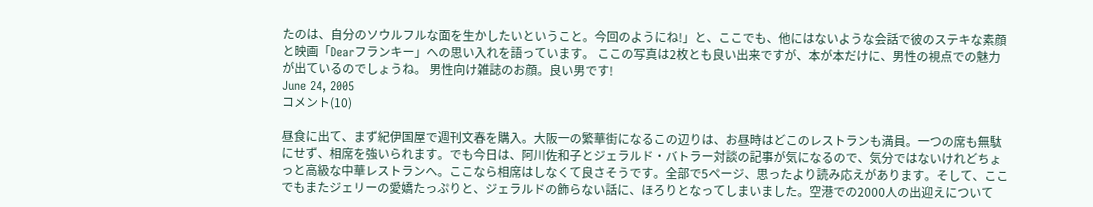たのは、自分のソウルフルな面を生かしたいということ。今回のようにね!」と、ここでも、他にはないような会話で彼のステキな素顔と映画「Dearフランキー」への思い入れを語っています。 ここの写真は2枚とも良い出来ですが、本が本だけに、男性の視点での魅力が出ているのでしょうね。 男性向け雑誌のお顔。良い男です!
June 24, 2005
コメント(10)

昼食に出て、まず紀伊国屋で週刊文春を購入。大阪一の繁華街になるこの辺りは、お昼時はどこのレストランも満員。一つの席も無駄にせず、相席を強いられます。でも今日は、阿川佐和子とジェラルド・バトラー対談の記事が気になるので、気分ではないけれどちょっと高級な中華レストランへ。ここなら相席はしなくて良さそうです。全部で5ページ、思ったより読み応えがあります。そして、ここでもまたジェリーの愛嬌たっぷりと、ジェラルドの飾らない話に、ほろりとなってしまいました。空港での2000人の出迎えについて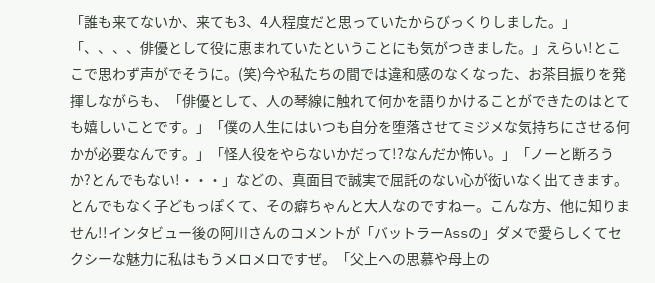「誰も来てないか、来ても3、4人程度だと思っていたからびっくりしました。」「、、、、俳優として役に恵まれていたということにも気がつきました。」えらい!とここで思わず声がでそうに。(笑)今や私たちの間では違和感のなくなった、お茶目振りを発揮しながらも、「俳優として、人の琴線に触れて何かを語りかけることができたのはとても嬉しいことです。」「僕の人生にはいつも自分を堕落させてミジメな気持ちにさせる何かが必要なんです。」「怪人役をやらないかだって!?なんだか怖い。」「ノーと断ろうか?とんでもない!・・・」などの、真面目で誠実で屈託のない心が衒いなく出てきます。とんでもなく子どもっぽくて、その癖ちゃんと大人なのですねー。こんな方、他に知りません!!インタビュー後の阿川さんのコメントが「バットラーAssの」ダメで愛らしくてセクシーな魅力に私はもうメロメロですぜ。「父上への思慕や母上の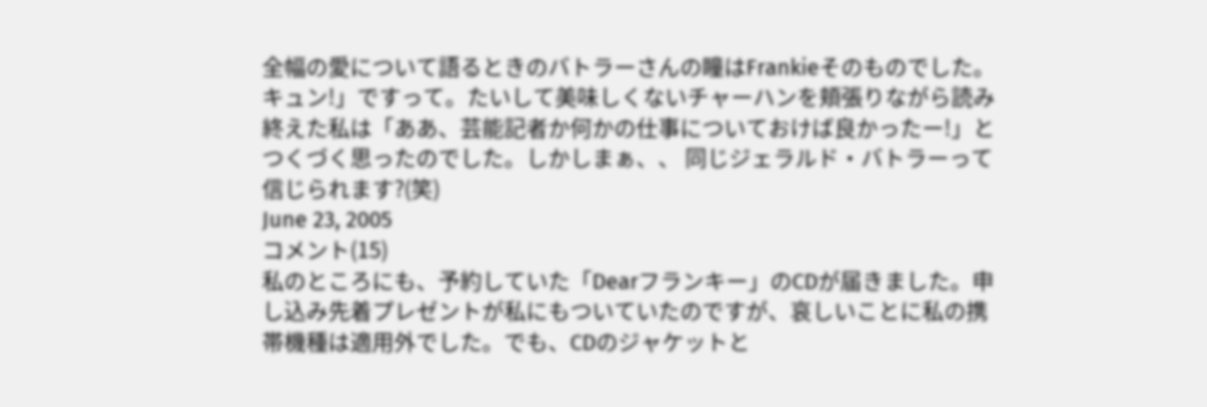全幅の愛について語るときのバトラーさんの瞳はFrankieそのものでした。キュン!」ですって。たいして美味しくないチャーハンを頬張りながら読み終えた私は「ああ、芸能記者か何かの仕事についておけば良かったー!」とつくづく思ったのでした。しかしまぁ、、 同じジェラルド・バトラーって信じられます?(笑)
June 23, 2005
コメント(15)
私のところにも、予約していた「Dearフランキー」のCDが届きました。申し込み先着プレゼントが私にもついていたのですが、哀しいことに私の携帯機種は適用外でした。でも、CDのジャケットと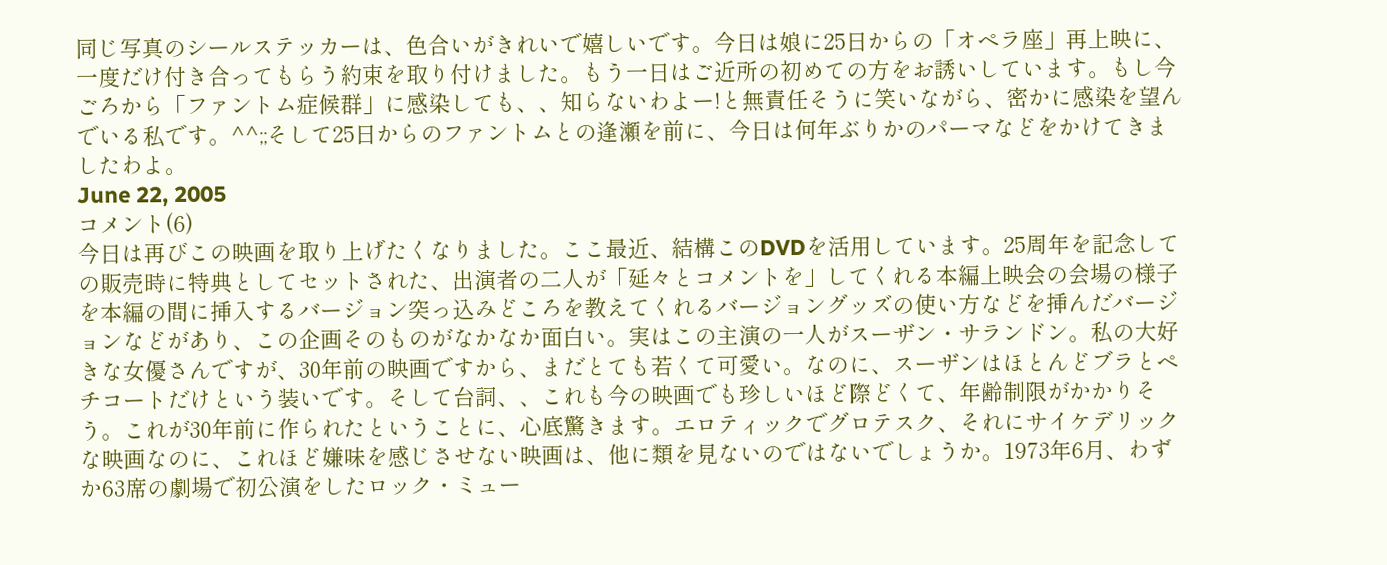同じ写真のシールステッカーは、色合いがきれいで嬉しいです。今日は娘に25日からの「オペラ座」再上映に、一度だけ付き合ってもらう約束を取り付けました。もう一日はご近所の初めての方をお誘いしています。もし今ごろから「ファントム症候群」に感染しても、、知らないわよー!と無責任そうに笑いながら、密かに感染を望んでいる私です。^^;;そして25日からのファントムとの逢瀬を前に、今日は何年ぶりかのパーマなどをかけてきましたわよ。
June 22, 2005
コメント(6)
今日は再びこの映画を取り上げたくなりました。ここ最近、結構このDVDを活用しています。25周年を記念しての販売時に特典としてセットされた、出演者の二人が「延々とコメントを」してくれる本編上映会の会場の様子を本編の間に挿入するバージョン突っ込みどころを教えてくれるバージョングッズの使い方などを挿んだバージョンなどがあり、この企画そのものがなかなか面白い。実はこの主演の一人がスーザン・サランドン。私の大好きな女優さんですが、30年前の映画ですから、まだとても若くて可愛い。なのに、スーザンはほとんどブラとペチコートだけという装いです。そして台詞、、これも今の映画でも珍しいほど際どくて、年齢制限がかかりそう。これが30年前に作られたということに、心底驚きます。エロティックでグロテスク、それにサイケデリックな映画なのに、これほど嫌味を感じさせない映画は、他に類を見ないのではないでしょうか。1973年6月、わずか63席の劇場で初公演をしたロック・ミュー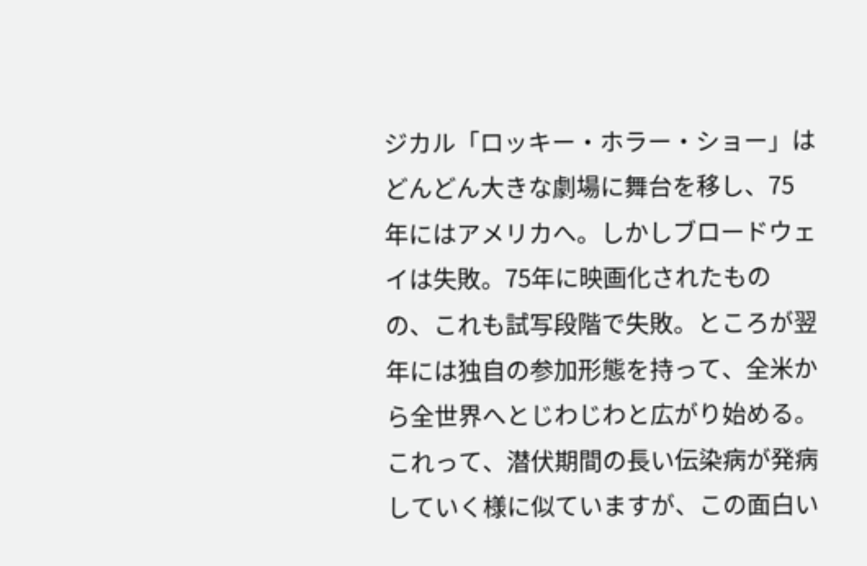ジカル「ロッキー・ホラー・ショー」はどんどん大きな劇場に舞台を移し、75年にはアメリカへ。しかしブロードウェイは失敗。75年に映画化されたものの、これも試写段階で失敗。ところが翌年には独自の参加形態を持って、全米から全世界へとじわじわと広がり始める。これって、潜伏期間の長い伝染病が発病していく様に似ていますが、この面白い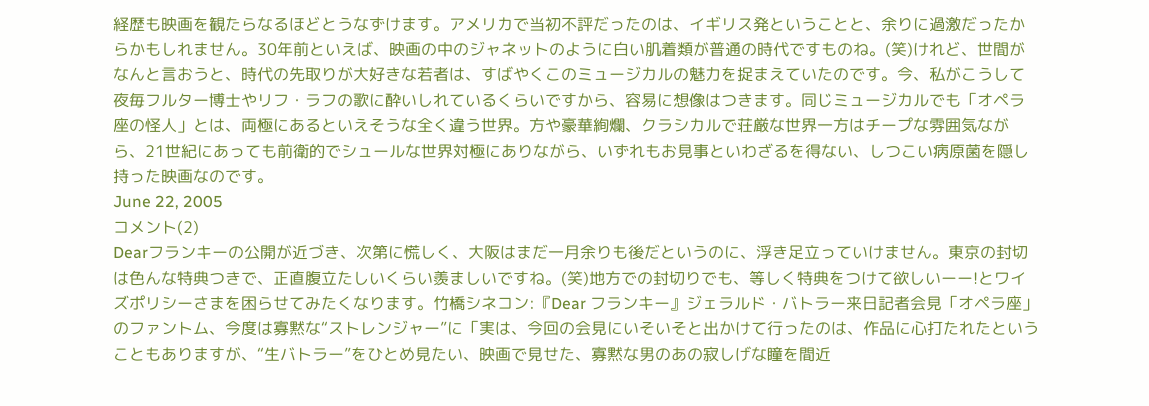経歴も映画を観たらなるほどとうなずけます。アメリカで当初不評だったのは、イギリス発ということと、余りに過激だったからかもしれません。30年前といえば、映画の中のジャネットのように白い肌着類が普通の時代ですものね。(笑)けれど、世間がなんと言おうと、時代の先取りが大好きな若者は、すばやくこのミュージカルの魅力を捉まえていたのです。今、私がこうして夜毎フルター博士やリフ・ラフの歌に酔いしれているくらいですから、容易に想像はつきます。同じミュージカルでも「オペラ座の怪人」とは、両極にあるといえそうな全く違う世界。方や豪華絢爛、クラシカルで荘厳な世界一方はチープな雰囲気ながら、21世紀にあっても前衛的でシュールな世界対極にありながら、いずれもお見事といわざるを得ない、しつこい病原菌を隠し持った映画なのです。
June 22, 2005
コメント(2)
Dearフランキーの公開が近づき、次第に慌しく、大阪はまだ一月余りも後だというのに、浮き足立っていけません。東京の封切は色んな特典つきで、正直腹立たしいくらい羨ましいですね。(笑)地方での封切りでも、等しく特典をつけて欲しいーー!とワイズポリシーさまを困らせてみたくなります。竹橋シネコン:『Dear フランキー』ジェラルド・バトラー来日記者会見「オペラ座」のファントム、今度は寡黙な“ストレンジャー”に「実は、今回の会見にいそいそと出かけて行ったのは、作品に心打たれたということもありますが、“生バトラー”をひとめ見たい、映画で見せた、寡黙な男のあの寂しげな瞳を間近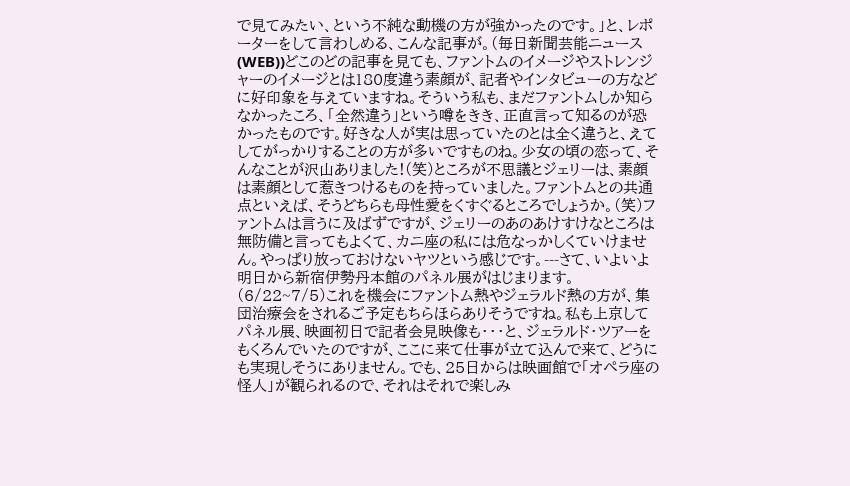で見てみたい、という不純な動機の方が強かったのです。」と、レポーターをして言わしめる、こんな記事が。(毎日新聞芸能ニュース(WEB))どこのどの記事を見ても、ファントムのイメージやストレンジャーのイメージとは180度違う素顔が、記者やインタビューの方などに好印象を与えていますね。そういう私も、まだファントムしか知らなかったころ、「全然違う」という噂をきき、正直言って知るのが恐かったものです。好きな人が実は思っていたのとは全く違うと、えてしてがっかりすることの方が多いですものね。少女の頃の恋って、そんなことが沢山ありました!(笑)ところが不思議とジェリーは、素顔は素顔として惹きつけるものを持っていました。ファントムとの共通点といえば、そうどちらも母性愛をくすぐるところでしょうか。(笑)ファントムは言うに及ばずですが、ジェリーのあのあけすけなところは無防備と言ってもよくて、カニ座の私には危なっかしくていけません。やっぱり放っておけないヤツという感じです。---さて、いよいよ明日から新宿伊勢丹本館のパネル展がはじまります。(6/22~7/5)これを機会にファントム熱やジェラルド熱の方が、集団治療会をされるご予定もちらほらありそうですね。私も上京してパネル展、映画初日で記者会見映像も・・・と、ジェラルド・ツアーをもくろんでいたのですが、ここに来て仕事が立て込んで来て、どうにも実現しそうにありません。でも、25日からは映画館で「オペラ座の怪人」が観られるので、それはそれで楽しみ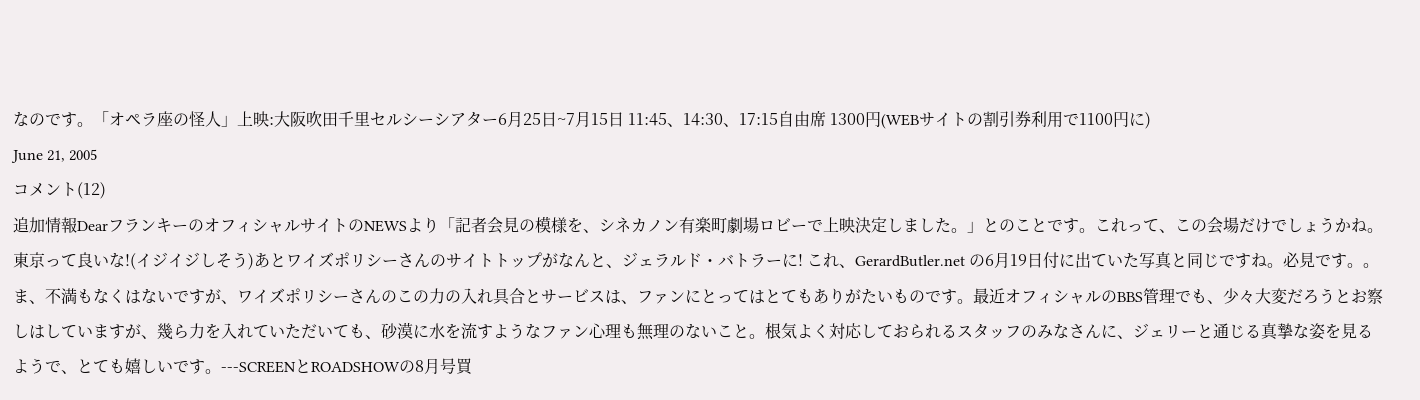なのです。「オペラ座の怪人」上映:大阪吹田千里セルシーシアター6月25日~7月15日 11:45、14:30、17:15自由席 1300円(WEBサイトの割引券利用で1100円に)
June 21, 2005
コメント(12)
追加情報DearフランキーのオフィシャルサイトのNEWSより「記者会見の模様を、シネカノン有楽町劇場ロビーで上映決定しました。」とのことです。これって、この会場だけでしょうかね。東京って良いな!(イジイジしそう)あとワイズポリシーさんのサイトトップがなんと、ジェラルド・バトラーに! これ、GerardButler.net の6月19日付に出ていた写真と同じですね。必見です。。ま、不満もなくはないですが、ワイズポリシーさんのこの力の入れ具合とサービスは、ファンにとってはとてもありがたいものです。最近オフィシャルのBBS管理でも、少々大変だろうとお察しはしていますが、幾ら力を入れていただいても、砂漠に水を流すようなファン心理も無理のないこと。根気よく対応しておられるスタッフのみなさんに、ジェリーと通じる真摯な姿を見るようで、とても嬉しいです。---SCREENとROADSHOWの8月号買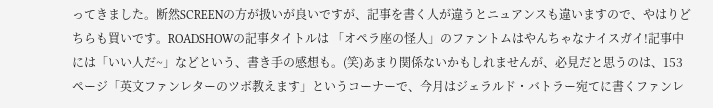ってきました。断然SCREENの方が扱いが良いですが、記事を書く人が違うとニュアンスも違いますので、やはりどちらも買いです。ROADSHOWの記事タイトルは 「オペラ座の怪人」のファントムはやんちゃなナイスガイ!記事中には「いい人だ~」などという、書き手の感想も。(笑)あまり関係ないかもしれませんが、必見だと思うのは、153ページ「英文ファンレターのツボ教えます」というコーナーで、今月はジェラルド・バトラー宛てに書くファンレ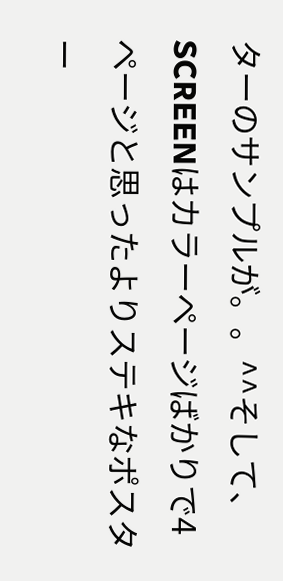ターのサンプルが。。^^そして、SCREENはカラーページばかりで4ページと思ったよりステキなポスター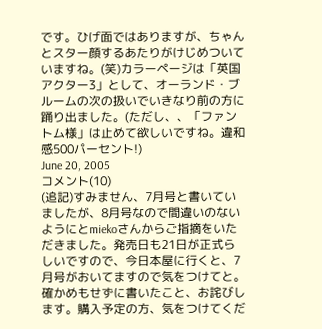です。ひげ面ではありますが、ちゃんとスター顔するあたりがけじめついていますね。(笑)カラーページは「英国アクター3」として、オーランド・ブルームの次の扱いでいきなり前の方に踊り出ました。(ただし、、「ファントム様」は止めて欲しいですね。違和感500パーセント!)
June 20, 2005
コメント(10)
(追記)すみません、7月号と書いていましたが、8月号なので間違いのないようにとmiekoさんからご指摘をいただきました。発売日も21日が正式らしいですので、今日本屋に行くと、7月号がおいてますので気をつけてと。確かめもせずに書いたこと、お詫びします。購入予定の方、気をつけてくだ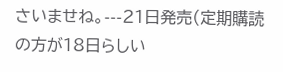さいませね。---21日発売(定期購読の方が18日らしい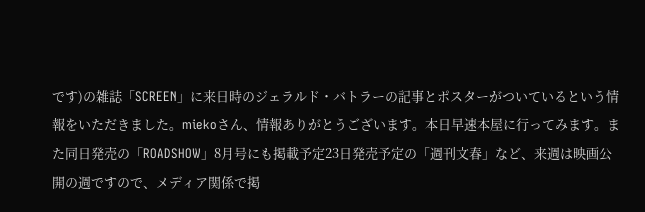です)の雑誌「SCREEN」に来日時のジェラルド・バトラーの記事とポスターがついているという情報をいただきました。miekoさん、情報ありがとうございます。本日早速本屋に行ってみます。また同日発売の「ROADSHOW」8月号にも掲載予定23日発売予定の「週刊文春」など、来週は映画公開の週ですので、メディア関係で掲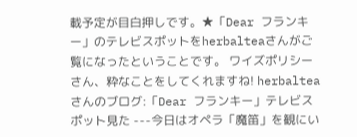載予定が目白押しです。★「Dear フランキー」のテレビスポットをherbalteaさんがご覧になったということです。 ワイズポリシーさん、粋なことをしてくれますね! herbalteaさんのブログ:「Dear フランキー」テレビスポット見た ---今日はオペラ「魔笛」を観にい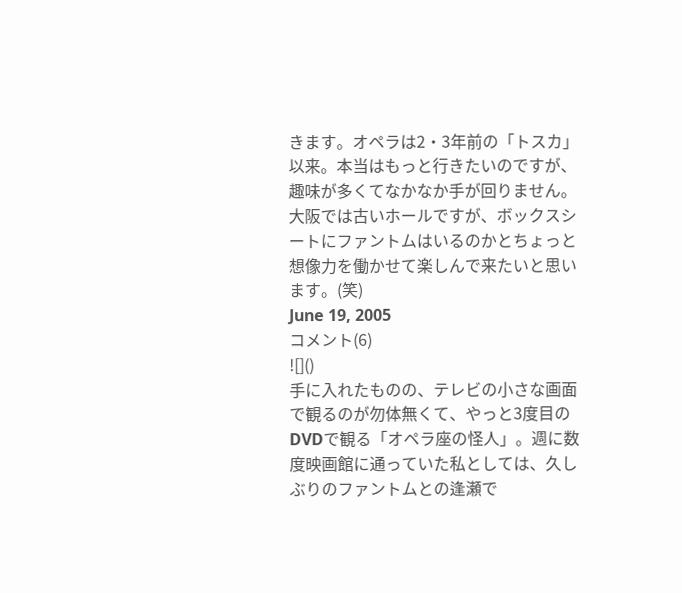きます。オペラは2・3年前の「トスカ」以来。本当はもっと行きたいのですが、趣味が多くてなかなか手が回りません。大阪では古いホールですが、ボックスシートにファントムはいるのかとちょっと想像力を働かせて楽しんで来たいと思います。(笑)
June 19, 2005
コメント(6)
![]()
手に入れたものの、テレビの小さな画面で観るのが勿体無くて、やっと3度目のDVDで観る「オペラ座の怪人」。週に数度映画館に通っていた私としては、久しぶりのファントムとの逢瀬で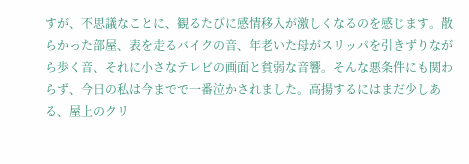すが、不思議なことに、観るたびに感情移入が激しくなるのを感じます。散らかった部屋、表を走るバイクの音、年老いた母がスリッパを引きずりながら歩く音、それに小さなテレビの画面と貧弱な音響。そんな悪条件にも関わらず、今日の私は今までで一番泣かされました。高揚するにはまだ少しある、屋上のクリ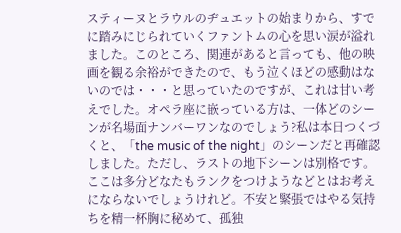スティーヌとラウルのヂュエットの始まりから、すでに踏みにじられていくファントムの心を思い涙が溢れました。このところ、関連があると言っても、他の映画を観る余裕ができたので、もう泣くほどの感動はないのでは・・・と思っていたのですが、これは甘い考えでした。オペラ座に嵌っている方は、一体どのシーンが名場面ナンバーワンなのでしょう?私は本日つくづくと、「the music of the night」のシーンだと再確認しました。ただし、ラストの地下シーンは別格です。ここは多分どなたもランクをつけようなどとはお考えにならないでしょうけれど。不安と緊張ではやる気持ちを精一杯胸に秘めて、孤独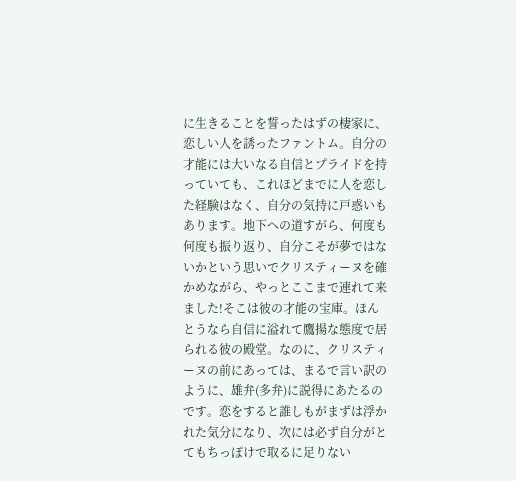に生きることを誓ったはずの棲家に、恋しい人を誘ったファントム。自分の才能には大いなる自信とプライドを持っていても、これほどまでに人を恋した経験はなく、自分の気持に戸惑いもあります。地下への道すがら、何度も何度も振り返り、自分こそが夢ではないかという思いでクリスティーヌを確かめながら、やっとここまで連れて来ました!そこは彼の才能の宝庫。ほんとうなら自信に溢れて鷹揚な態度で居られる彼の殿堂。なのに、クリスティーヌの前にあっては、まるで言い訳のように、雄弁(多弁)に説得にあたるのです。恋をすると誰しもがまずは浮かれた気分になり、次には必ず自分がとてもちっぽけで取るに足りない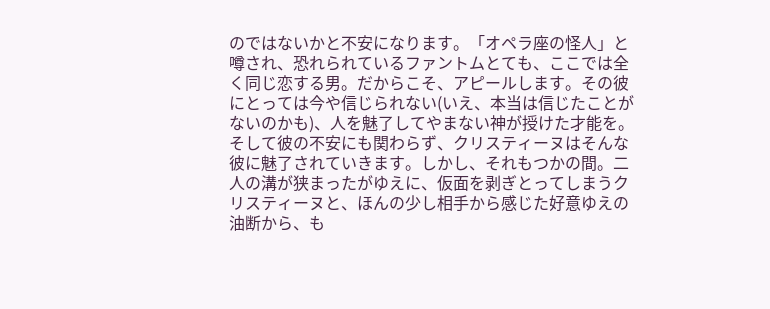のではないかと不安になります。「オペラ座の怪人」と噂され、恐れられているファントムとても、ここでは全く同じ恋する男。だからこそ、アピールします。その彼にとっては今や信じられない(いえ、本当は信じたことがないのかも)、人を魅了してやまない神が授けた才能を。そして彼の不安にも関わらず、クリスティーヌはそんな彼に魅了されていきます。しかし、それもつかの間。二人の溝が狭まったがゆえに、仮面を剥ぎとってしまうクリスティーヌと、ほんの少し相手から感じた好意ゆえの油断から、も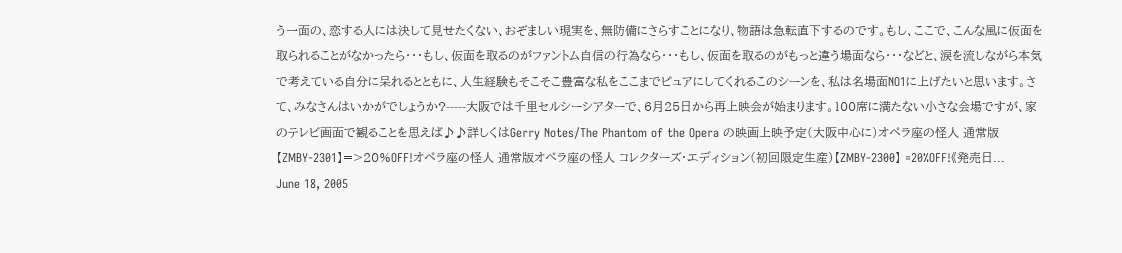う一面の、恋する人には決して見せたくない、おぞましい現実を、無防備にさらすことになり、物語は急転直下するのです。もし、ここで、こんな風に仮面を取られることがなかったら・・・もし、仮面を取るのがファントム自信の行為なら・・・もし、仮面を取るのがもっと違う場面なら・・・などと、涙を流しながら本気で考えている自分に呆れるとともに、人生経験もそこそこ豊富な私をここまでピュアにしてくれるこのシーンを、私は名場面NO1に上げたいと思います。さて、みなさんはいかがでしょうか?-----大阪では千里セルシーシアターで、6月25日から再上映会が始まります。100席に満たない小さな会場ですが、家のテレビ画面で観ることを思えば♪♪詳しくはGerry Notes/The Phantom of the Opera の映画上映予定(大阪中心に)オペラ座の怪人 通常版【ZMBY-2301】=>20%OFF!オペラ座の怪人 通常版オペラ座の怪人 コレクターズ・エディション(初回限定生産)【ZMBY-2300】 =20%OFF!《発売日...
June 18, 2005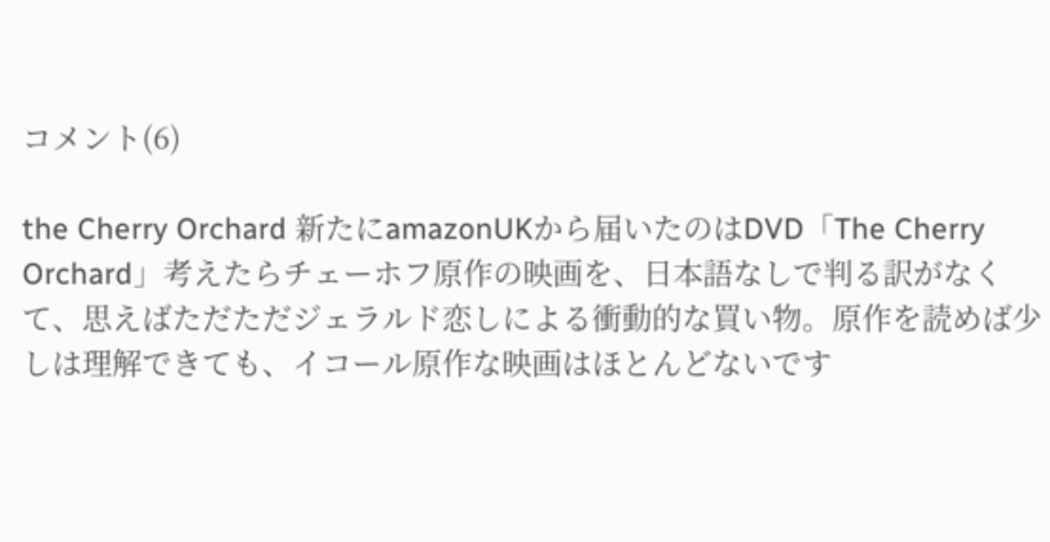コメント(6)

the Cherry Orchard 新たにamazonUKから届いたのはDVD「The Cherry Orchard」考えたらチェーホフ原作の映画を、日本語なしで判る訳がなくて、思えばただただジェラルド恋しによる衝動的な買い物。原作を読めば少しは理解できても、イコール原作な映画はほとんどないです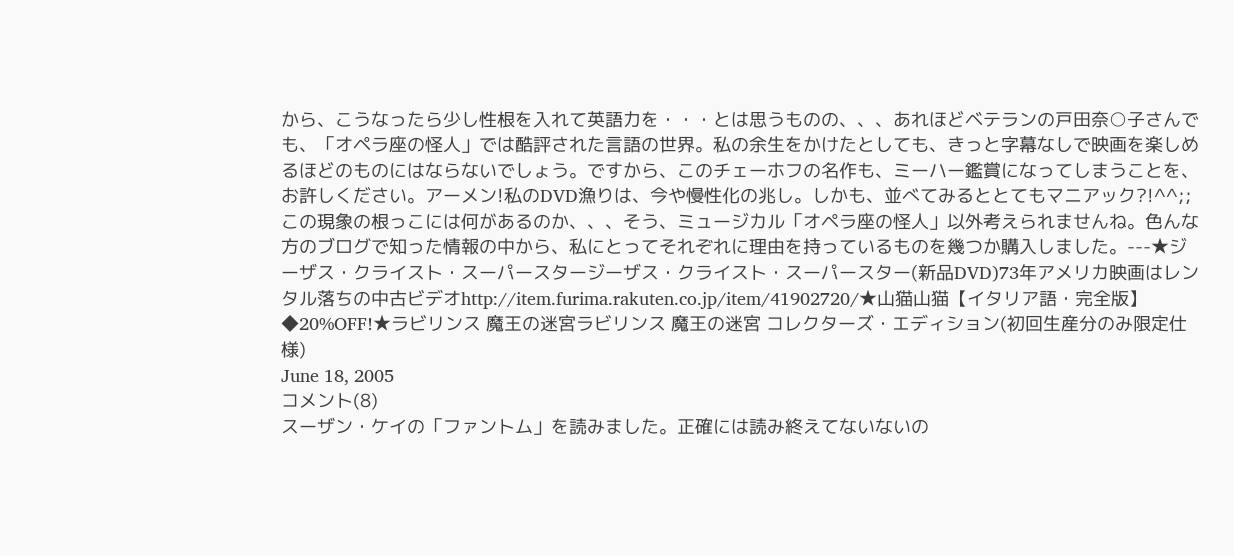から、こうなったら少し性根を入れて英語力を・・・とは思うものの、、、あれほどベテランの戸田奈○子さんでも、「オペラ座の怪人」では酷評された言語の世界。私の余生をかけたとしても、きっと字幕なしで映画を楽しめるほどのものにはならないでしょう。ですから、このチェーホフの名作も、ミーハー鑑賞になってしまうことを、お許しください。アーメン!私のDVD漁りは、今や慢性化の兆し。しかも、並べてみるととてもマニアック?!^^;;この現象の根っこには何があるのか、、、そう、ミュージカル「オペラ座の怪人」以外考えられませんね。色んな方のブログで知った情報の中から、私にとってそれぞれに理由を持っているものを幾つか購入しました。---★ジーザス・クライスト・スーパースタージーザス・クライスト・スーパースター(新品DVD)73年アメリカ映画はレンタル落ちの中古ビデオhttp://item.furima.rakuten.co.jp/item/41902720/★山猫山猫【イタリア語・完全版】 ◆20%OFF!★ラビリンス 魔王の迷宮ラビリンス 魔王の迷宮 コレクターズ・エディション(初回生産分のみ限定仕様)
June 18, 2005
コメント(8)
スーザン・ケイの「ファントム」を読みました。正確には読み終えてないないの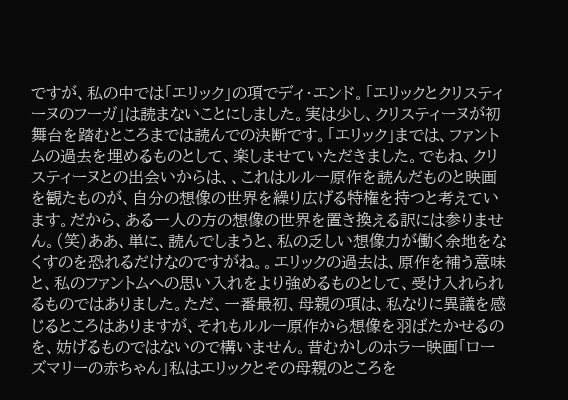ですが、私の中では「エリック」の項でディ・エンド。「エリックとクリスティーヌのフーガ」は読まないことにしました。実は少し、クリスティーヌが初舞台を踏むところまでは読んでの決断です。「エリック」までは、ファントムの過去を埋めるものとして、楽しませていただきました。でもね、クリスティーヌとの出会いからは、、これはルルー原作を読んだものと映画を観たものが、自分の想像の世界を繰り広げる特権を持つと考えています。だから、ある一人の方の想像の世界を置き換える訳には参りません。(笑)ああ、単に、読んでしまうと、私の乏しい想像力が働く余地をなくすのを恐れるだけなのですがね。。エリックの過去は、原作を補う意味と、私のファントムへの思い入れをより強めるものとして、受け入れられるものではありました。ただ、一番最初、母親の項は、私なりに異議を感じるところはありますが、それもルルー原作から想像を羽ばたかせるのを、妨げるものではないので構いません。昔むかしのホラー映画「ローズマリーの赤ちゃん」私はエリックとその母親のところを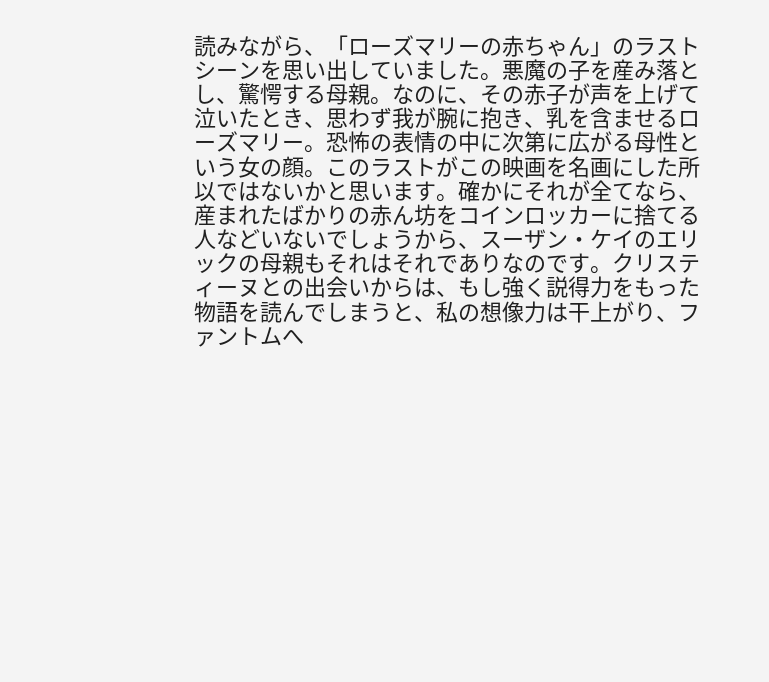読みながら、「ローズマリーの赤ちゃん」のラストシーンを思い出していました。悪魔の子を産み落とし、驚愕する母親。なのに、その赤子が声を上げて泣いたとき、思わず我が腕に抱き、乳を含ませるローズマリー。恐怖の表情の中に次第に広がる母性という女の顔。このラストがこの映画を名画にした所以ではないかと思います。確かにそれが全てなら、産まれたばかりの赤ん坊をコインロッカーに捨てる人などいないでしょうから、スーザン・ケイのエリックの母親もそれはそれでありなのです。クリスティーヌとの出会いからは、もし強く説得力をもった物語を読んでしまうと、私の想像力は干上がり、ファントムへ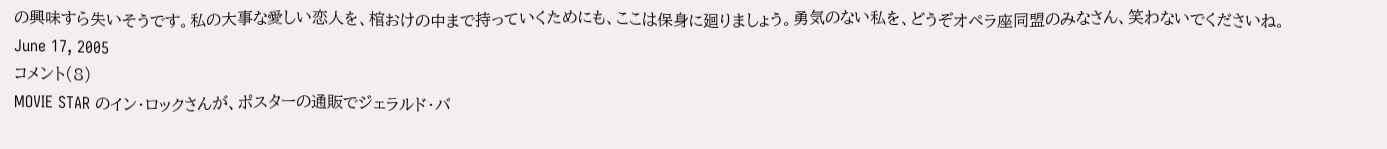の興味すら失いそうです。私の大事な愛しい恋人を、棺おけの中まで持っていくためにも、ここは保身に廻りましょう。勇気のない私を、どうぞオペラ座同盟のみなさん、笑わないでくださいね。
June 17, 2005
コメント(8)
MOVIE STAR のイン・ロックさんが、ポスターの通販でジェラルド・バ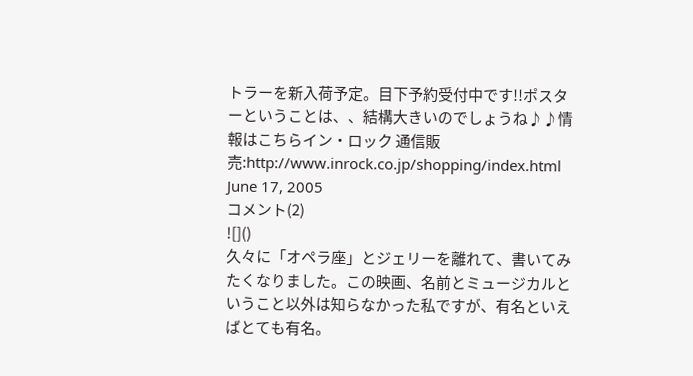トラーを新入荷予定。目下予約受付中です!!ポスターということは、、結構大きいのでしょうね♪♪情報はこちらイン・ロック 通信販売:http://www.inrock.co.jp/shopping/index.html
June 17, 2005
コメント(2)
![]()
久々に「オペラ座」とジェリーを離れて、書いてみたくなりました。この映画、名前とミュージカルということ以外は知らなかった私ですが、有名といえばとても有名。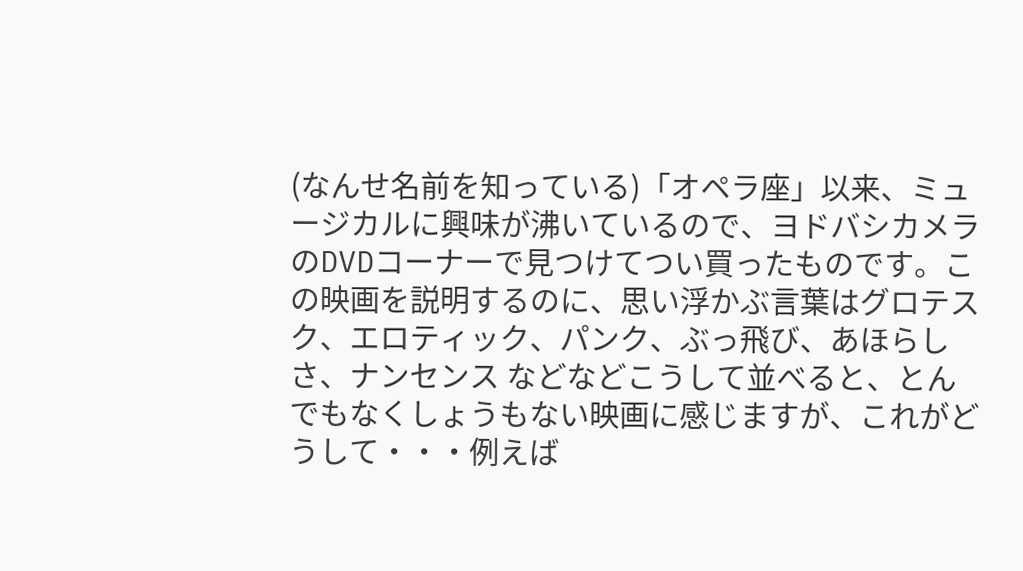(なんせ名前を知っている)「オペラ座」以来、ミュージカルに興味が沸いているので、ヨドバシカメラのDVDコーナーで見つけてつい買ったものです。この映画を説明するのに、思い浮かぶ言葉はグロテスク、エロティック、パンク、ぶっ飛び、あほらしさ、ナンセンス などなどこうして並べると、とんでもなくしょうもない映画に感じますが、これがどうして・・・例えば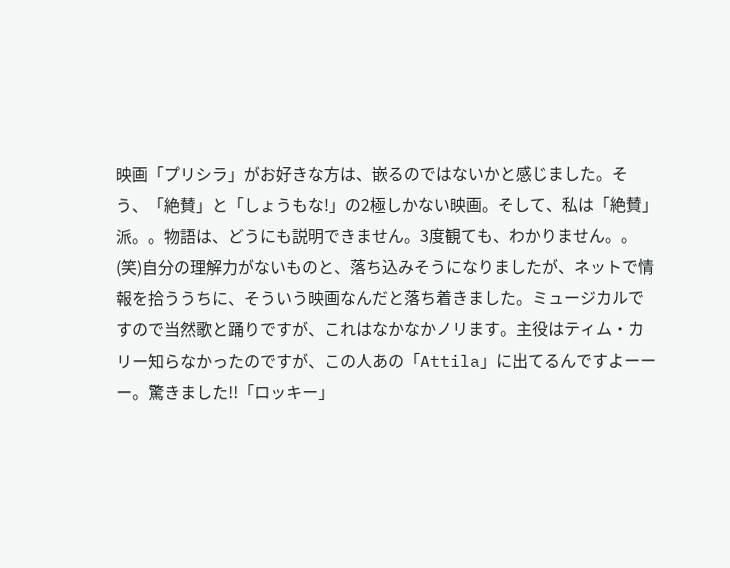映画「プリシラ」がお好きな方は、嵌るのではないかと感じました。そう、「絶賛」と「しょうもな!」の2極しかない映画。そして、私は「絶賛」派。。物語は、どうにも説明できません。3度観ても、わかりません。。(笑)自分の理解力がないものと、落ち込みそうになりましたが、ネットで情報を拾ううちに、そういう映画なんだと落ち着きました。ミュージカルですので当然歌と踊りですが、これはなかなかノリます。主役はティム・カリー知らなかったのですが、この人あの「Attila」に出てるんですよーーー。驚きました!!「ロッキー」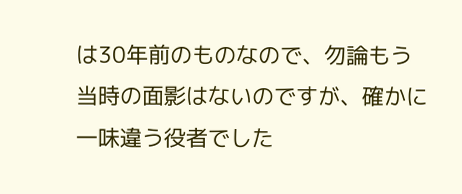は30年前のものなので、勿論もう当時の面影はないのですが、確かに一味違う役者でした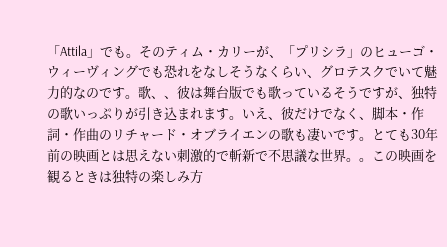「Attila」でも。そのティム・カリーが、「プリシラ」のヒューゴ・ウィーヴィングでも恐れをなしそうなくらい、グロテスクでいて魅力的なのです。歌、、彼は舞台版でも歌っているそうですが、独特の歌いっぷりが引き込まれます。いえ、彼だけでなく、脚本・作詞・作曲のリチャード・オブライエンの歌も凄いです。とても30年前の映画とは思えない刺激的で斬新で不思議な世界。。この映画を観るときは独特の楽しみ方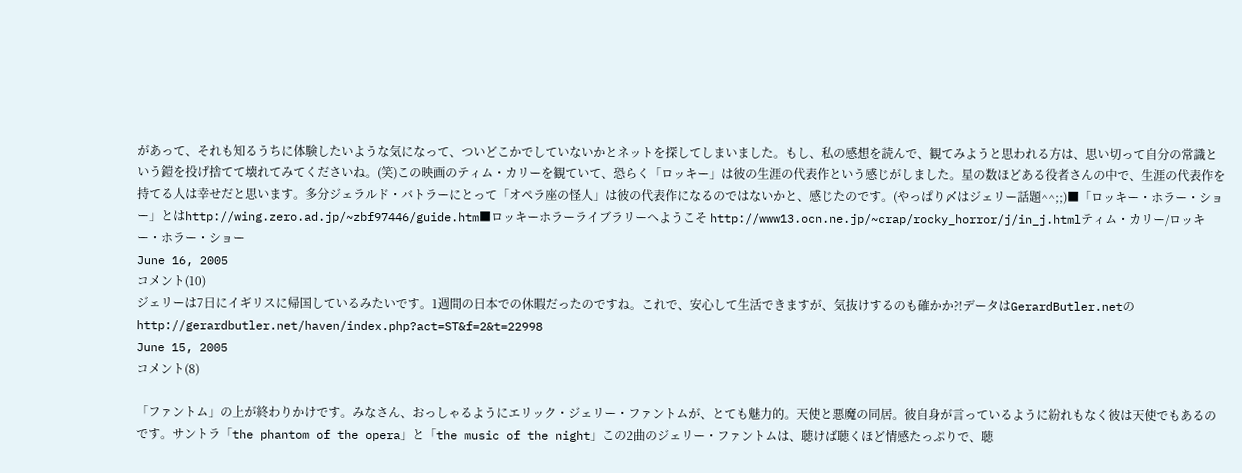があって、それも知るうちに体験したいような気になって、ついどこかでしていないかとネットを探してしまいました。もし、私の感想を読んで、観てみようと思われる方は、思い切って自分の常識という鎧を投げ捨てて壊れてみてくださいね。(笑)この映画のティム・カリーを観ていて、恐らく「ロッキー」は彼の生涯の代表作という感じがしました。星の数ほどある役者さんの中で、生涯の代表作を持てる人は幸せだと思います。多分ジェラルド・バトラーにとって「オペラ座の怪人」は彼の代表作になるのではないかと、感じたのです。(やっぱり〆はジェリー話題^^;;)■「ロッキー・ホラー・ショー」とはhttp://wing.zero.ad.jp/~zbf97446/guide.htm■ロッキーホラーライブラリーへようこそ http://www13.ocn.ne.jp/~crap/rocky_horror/j/in_j.htmlティム・カリー/ロッキー・ホラー・ショー
June 16, 2005
コメント(10)
ジェリーは7日にイギリスに帰国しているみたいです。1週間の日本での休暇だったのですね。これで、安心して生活できますが、気抜けするのも確かか?!データはGerardButler.netのhttp://gerardbutler.net/haven/index.php?act=ST&f=2&t=22998
June 15, 2005
コメント(8)

「ファントム」の上が終わりかけです。みなさん、おっしゃるようにエリック・ジェリー・ファントムが、とても魅力的。天使と悪魔の同居。彼自身が言っているように紛れもなく彼は天使でもあるのです。サントラ「the phantom of the opera」と「the music of the night」この2曲のジェリー・ファントムは、聴けば聴くほど情感たっぷりで、聴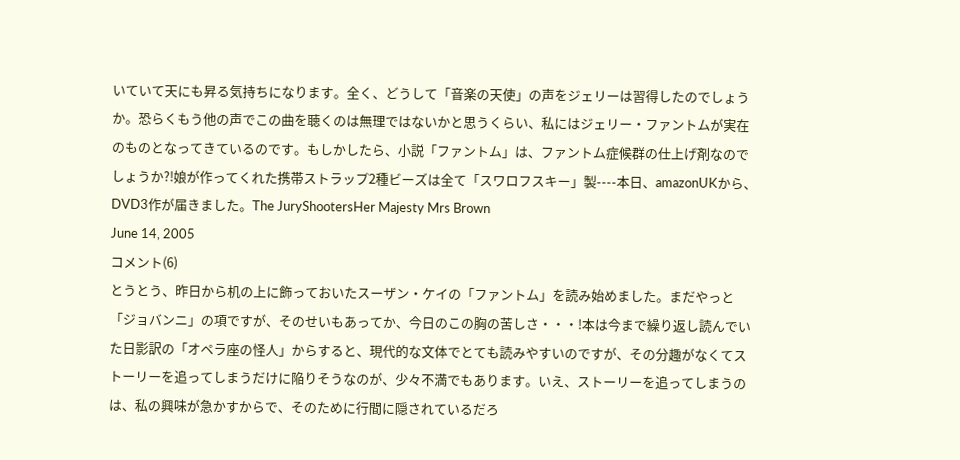いていて天にも昇る気持ちになります。全く、どうして「音楽の天使」の声をジェリーは習得したのでしょうか。恐らくもう他の声でこの曲を聴くのは無理ではないかと思うくらい、私にはジェリー・ファントムが実在のものとなってきているのです。もしかしたら、小説「ファントム」は、ファントム症候群の仕上げ剤なのでしょうか?!娘が作ってくれた携帯ストラップ2種ビーズは全て「スワロフスキー」製----本日、amazonUKから、DVD3作が届きました。The JuryShootersHer Majesty Mrs Brown
June 14, 2005
コメント(6)
とうとう、昨日から机の上に飾っておいたスーザン・ケイの「ファントム」を読み始めました。まだやっと「ジョバンニ」の項ですが、そのせいもあってか、今日のこの胸の苦しさ・・・!本は今まで繰り返し読んでいた日影訳の「オペラ座の怪人」からすると、現代的な文体でとても読みやすいのですが、その分趣がなくてストーリーを追ってしまうだけに陥りそうなのが、少々不満でもあります。いえ、ストーリーを追ってしまうのは、私の興味が急かすからで、そのために行間に隠されているだろ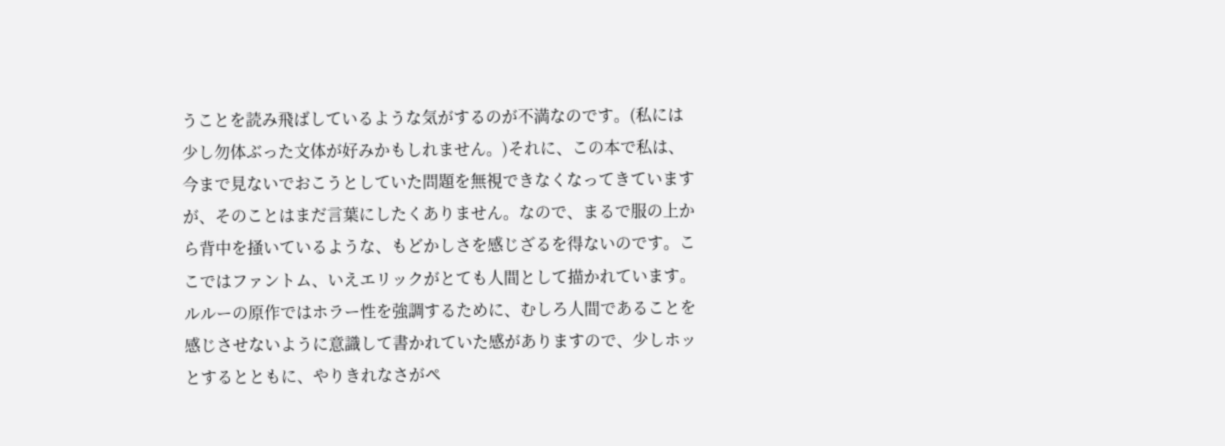うことを読み飛ばしているような気がするのが不満なのです。(私には少し勿体ぶった文体が好みかもしれません。)それに、この本で私は、今まで見ないでおこうとしていた問題を無視できなくなってきていますが、そのことはまだ言葉にしたくありません。なので、まるで服の上から背中を掻いているような、もどかしさを感じざるを得ないのです。ここではファントム、いえエリックがとても人間として描かれています。ルルーの原作ではホラー性を強調するために、むしろ人間であることを感じさせないように意識して書かれていた感がありますので、少しホッとするとともに、やりきれなさがペ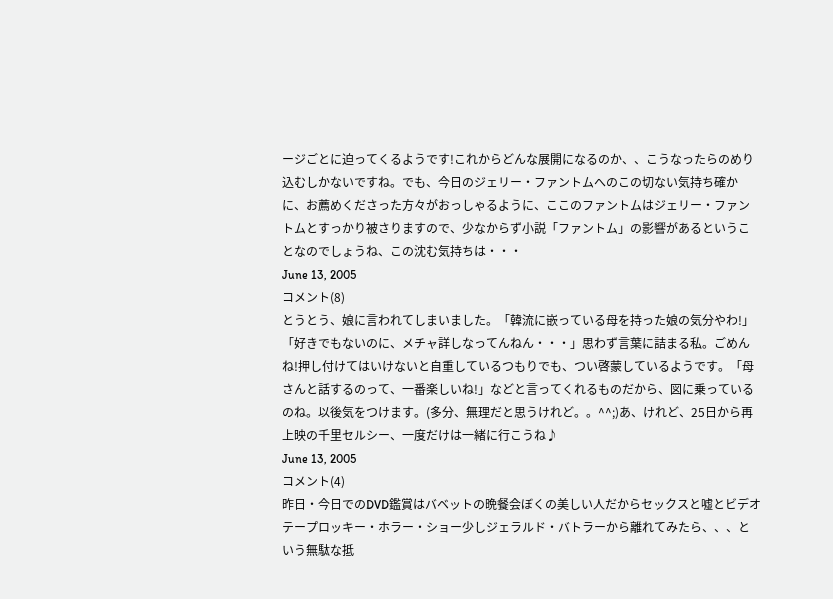ージごとに迫ってくるようです!これからどんな展開になるのか、、こうなったらのめり込むしかないですね。でも、今日のジェリー・ファントムへのこの切ない気持ち確かに、お薦めくださった方々がおっしゃるように、ここのファントムはジェリー・ファントムとすっかり被さりますので、少なからず小説「ファントム」の影響があるということなのでしょうね、この沈む気持ちは・・・
June 13, 2005
コメント(8)
とうとう、娘に言われてしまいました。「韓流に嵌っている母を持った娘の気分やわ!」「好きでもないのに、メチャ詳しなってんねん・・・」思わず言葉に詰まる私。ごめんね!押し付けてはいけないと自重しているつもりでも、つい啓蒙しているようです。「母さんと話するのって、一番楽しいね!」などと言ってくれるものだから、図に乗っているのね。以後気をつけます。(多分、無理だと思うけれど。。^^;)あ、けれど、25日から再上映の千里セルシー、一度だけは一緒に行こうね♪
June 13, 2005
コメント(4)
昨日・今日でのDVD鑑賞はバベットの晩餐会ぼくの美しい人だからセックスと嘘とビデオテープロッキー・ホラー・ショー少しジェラルド・バトラーから離れてみたら、、、という無駄な抵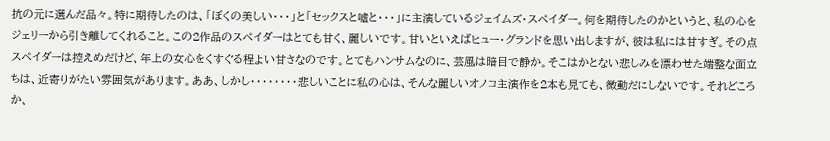抗の元に選んだ品々。特に期待したのは、「ぼくの美しい・・・」と「セックスと嘘と・・・」に主演しているジェイムズ・スペイダー。何を期待したのかというと、私の心をジェリーから引き離してくれること。この2作品のスペイダーはとても甘く、麗しいです。甘いといえばヒュー・グランドを思い出しますが、彼は私には甘すぎ。その点スペイダーは控えめだけど、年上の女心をくすぐる程よい甘さなのです。とてもハンサムなのに、芸風は暗目で静か。そこはかとない悲しみを漂わせた端整な面立ちは、近寄りがたい雰囲気があります。ああ、しかし・・・・・・・・悲しいことに私の心は、そんな麗しいオノコ主演作を2本も見ても、微動だにしないです。それどころか、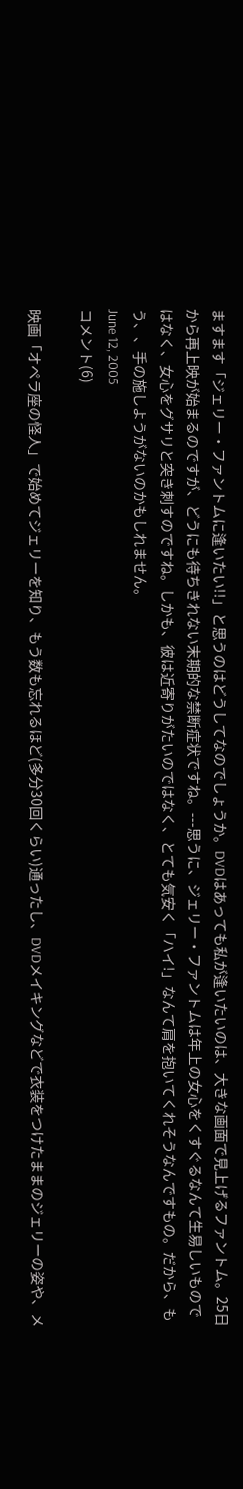ますます「ジェリー・ファントムに逢いたい!!」と思うのはどうしてなのでしょうか。DVDはあっても私が逢いたいのは、大きな画面で見上げるファントム。25日から再上映が始まるのですが、どうにも待ちきれない末期的な禁断症状ですね。---思うに、ジェリー・ファントムは年上の女心をくすぐるなんて生易しいものではなく、女心をグサリと突き刺すのですね。しかも、彼は近寄りがたいのではなく、とても気安く「ハイ!」なんて肩を抱いてくれそうなんですもの。だから、もう、、手の施しようがないのかもしれません。
June 12, 2005
コメント(6)

映画「オペラ座の怪人」で始めてジェリーを知り、もう数も忘れるほど(多分30回くらい)通ったし、DVDメイキングなどで衣装をつけたままのジェリーの姿や、メ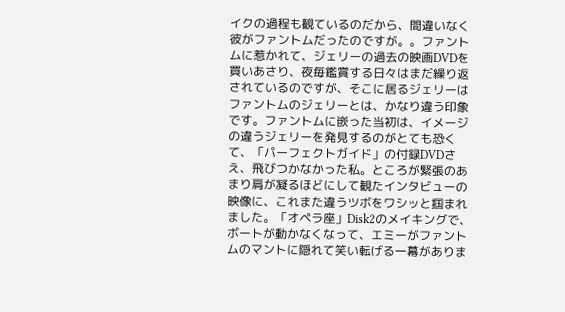イクの過程も観ているのだから、間違いなく彼がファントムだったのですが。。ファントムに惹かれて、ジェリーの過去の映画DVDを買いあさり、夜毎鑑賞する日々はまだ繰り返されているのですが、そこに居るジェリーはファントムのジェリーとは、かなり違う印象です。ファントムに嵌った当初は、イメージの違うジェリーを発見するのがとても恐くて、「パーフェクトガイド」の付録DVDさえ、飛びつかなかった私。ところが緊張のあまり肩が凝るほどにして観たインタビューの映像に、これまた違うツボをワシッと掴まれました。「オペラ座」Disk2のメイキングで、ボートが動かなくなって、エミーがファントムのマントに隠れて笑い転げる一幕がありま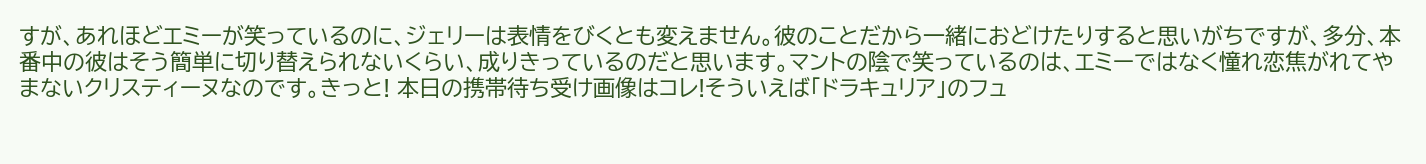すが、あれほどエミーが笑っているのに、ジェリーは表情をびくとも変えません。彼のことだから一緒におどけたりすると思いがちですが、多分、本番中の彼はそう簡単に切り替えられないくらい、成りきっているのだと思います。マントの陰で笑っているのは、エミーではなく憧れ恋焦がれてやまないクリスティーヌなのです。きっと! 本日の携帯待ち受け画像はコレ!そういえば「ドラキュリア」のフュ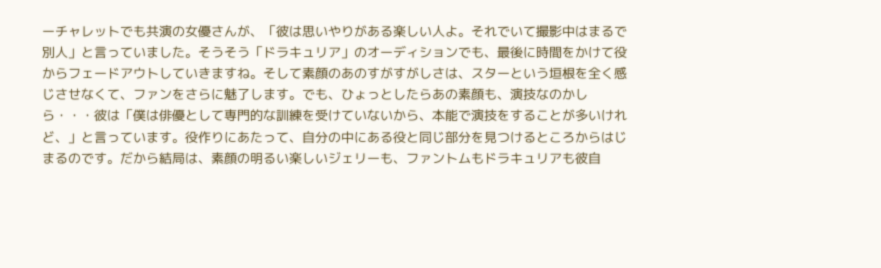ーチャレットでも共演の女優さんが、「彼は思いやりがある楽しい人よ。それでいて撮影中はまるで別人」と言っていました。そうそう「ドラキュリア」のオーディションでも、最後に時間をかけて役からフェードアウトしていきますね。そして素顔のあのすがすがしさは、スターという垣根を全く感じさせなくて、ファンをさらに魅了します。でも、ひょっとしたらあの素顔も、演技なのかしら・・・彼は「僕は俳優として専門的な訓練を受けていないから、本能で演技をすることが多いけれど、」と言っています。役作りにあたって、自分の中にある役と同じ部分を見つけるところからはじまるのです。だから結局は、素顔の明るい楽しいジェリーも、ファントムもドラキュリアも彼自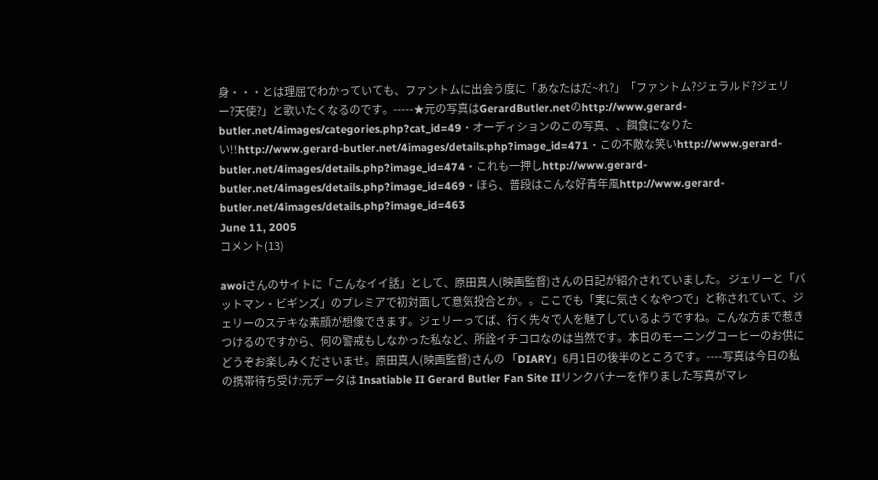身・・・とは理屈でわかっていても、ファントムに出会う度に「あなたはだ~れ?」「ファントム?ジェラルド?ジェリー?天使?」と歌いたくなるのです。-----★元の写真はGerardButler.netのhttp://www.gerard-butler.net/4images/categories.php?cat_id=49・オーディションのこの写真、、餌食になりたい!!http://www.gerard-butler.net/4images/details.php?image_id=471・この不敵な笑いhttp://www.gerard-butler.net/4images/details.php?image_id=474・これも一押しhttp://www.gerard-butler.net/4images/details.php?image_id=469・ほら、普段はこんな好青年風http://www.gerard-butler.net/4images/details.php?image_id=463
June 11, 2005
コメント(13)

awoiさんのサイトに「こんなイイ話」として、原田真人(映画監督)さんの日記が紹介されていました。 ジェリーと「バットマン・ビギンズ」のプレミアで初対面して意気投合とか。。ここでも「実に気さくなやつで」と称されていて、ジェリーのステキな素顔が想像できます。ジェリーってば、行く先々で人を魅了しているようですね。こんな方まで惹きつけるのですから、何の警戒もしなかった私など、所詮イチコロなのは当然です。本日のモーニングコーヒーのお供にどうぞお楽しみくださいませ。原田真人(映画監督)さんの 「DIARY」6月1日の後半のところです。----写真は今日の私の携帯待ち受け:元データは Insatiable II Gerard Butler Fan Site IIリンクバナーを作りました写真がマレ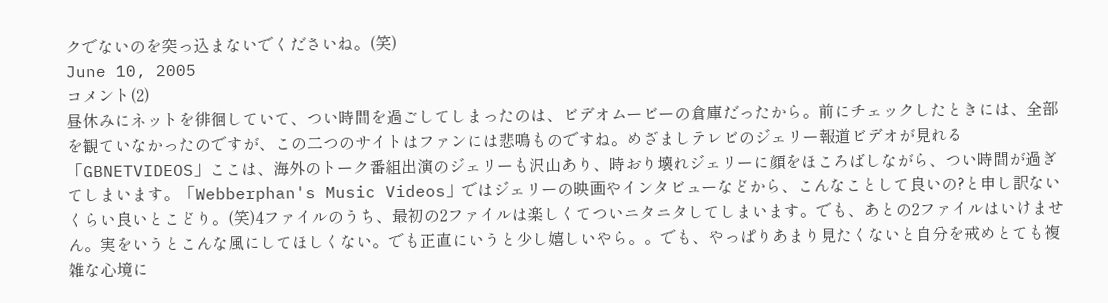クでないのを突っ込まないでくださいね。(笑)
June 10, 2005
コメント(2)
昼休みにネットを徘徊していて、つい時間を過ごしてしまったのは、ビデオムービーの倉庫だったから。前にチェックしたときには、全部を観ていなかったのですが、この二つのサイトはファンには悲鳴ものですね。めざましテレビのジェリー報道ビデオが見れる「GBNETVIDEOS」ここは、海外のトーク番組出演のジェリーも沢山あり、時おり壊れジェリーに顔をほころばしながら、つい時間が過ぎてしまいます。「Webberphan's Music Videos」ではジェリーの映画やインタビューなどから、こんなことして良いの?と申し訳ないくらい良いとこどり。(笑)4ファイルのうち、最初の2ファイルは楽しくてついニタニタしてしまいます。でも、あとの2ファイルはいけません。実をいうとこんな風にしてほしくない。でも正直にいうと少し嬉しいやら。。でも、やっぱりあまり見たくないと自分を戒めとても複雑な心境に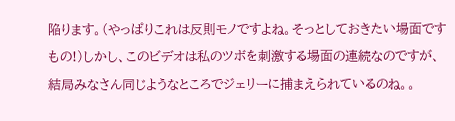陥ります。(やっぱりこれは反則モノですよね。そっとしておきたい場面ですもの!)しかし、このビデオは私のツボを刺激する場面の連続なのですが、結局みなさん同じようなところでジェリーに捕まえられているのね。。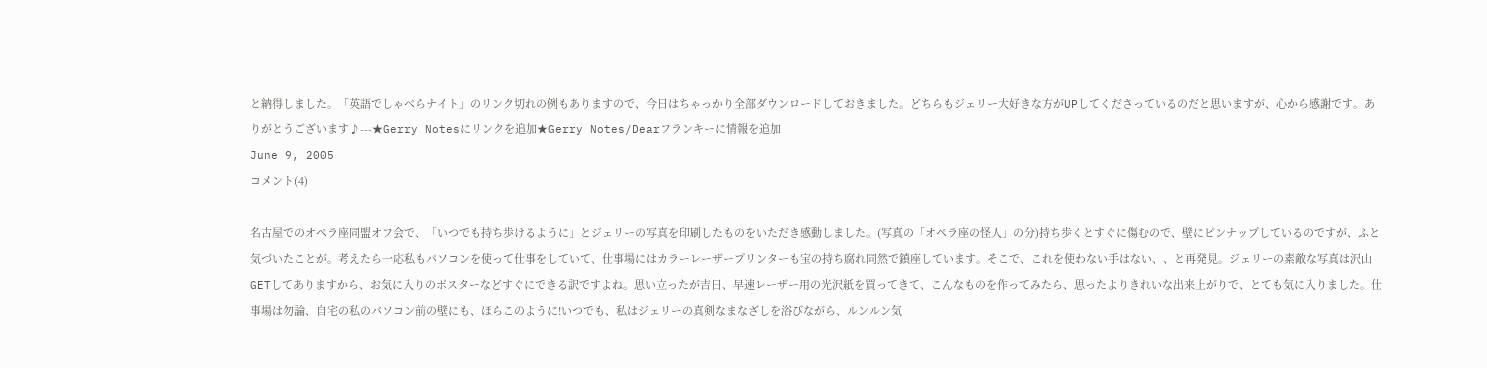と納得しました。「英語でしゃべらナイト」のリンク切れの例もありますので、今日はちゃっかり全部ダウンロードしておきました。どちらもジェリー大好きな方がUPしてくださっているのだと思いますが、心から感謝です。ありがとうございます♪---★Gerry Notesにリンクを追加★Gerry Notes/Dearフランキーに情報を追加
June 9, 2005
コメント(4)

名古屋でのオペラ座同盟オフ会で、「いつでも持ち歩けるように」とジェリーの写真を印刷したものをいただき感動しました。(写真の「オペラ座の怪人」の分)持ち歩くとすぐに傷むので、壁にピンナップしているのですが、ふと気づいたことが。考えたら一応私もパソコンを使って仕事をしていて、仕事場にはカラーレーザープリンターも宝の持ち腐れ同然で鎮座しています。そこで、これを使わない手はない、、と再発見。ジェリーの素敵な写真は沢山GETしてありますから、お気に入りのポスターなどすぐにできる訳ですよね。思い立ったが吉日、早速レーザー用の光沢紙を買ってきて、こんなものを作ってみたら、思ったよりきれいな出来上がりで、とても気に入りました。仕事場は勿論、自宅の私のパソコン前の壁にも、ほらこのように!いつでも、私はジェリーの真剣なまなざしを浴びながら、ルンルン気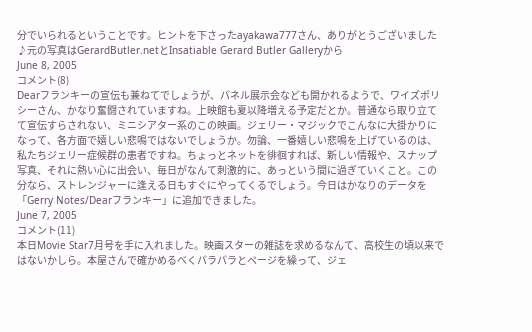分でいられるということです。ヒントを下さったayakawa777さん、ありがとうございました♪元の写真はGerardButler.netとInsatiable Gerard Butler Galleryから
June 8, 2005
コメント(8)
Dearフランキーの宣伝も兼ねてでしょうが、パネル展示会なども開かれるようで、ワイズポリシーさん、かなり奮闘されていますね。上映館も夏以降増える予定だとか。普通なら取り立てて宣伝すらされない、ミニシアター系のこの映画。ジェリー・マジックでこんなに大掛かりになって、各方面で嬉しい悲鳴ではないでしょうか。勿論、一番嬉しい悲鳴を上げているのは、私たちジェリー症候群の患者ですね。ちょっとネットを徘徊すれば、新しい情報や、スナップ写真、それに熱い心に出会い、毎日がなんて刺激的に、あっという間に過ぎていくこと。この分なら、ストレンジャーに逢える日もすぐにやってくるでしょう。今日はかなりのデータを「Gerry Notes/Dearフランキー」に追加できました。
June 7, 2005
コメント(11)
本日Movie Star7月号を手に入れました。映画スターの雑誌を求めるなんて、高校生の頃以来ではないかしら。本屋さんで確かめるべくパラパラとページを繰って、ジェ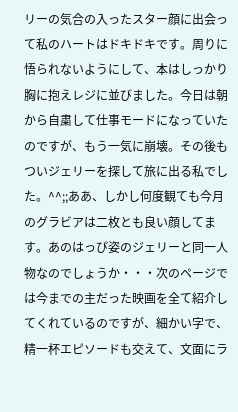リーの気合の入ったスター顔に出会って私のハートはドキドキです。周りに悟られないようにして、本はしっかり胸に抱えレジに並びました。今日は朝から自粛して仕事モードになっていたのですが、もう一気に崩壊。その後もついジェリーを探して旅に出る私でした。^^;;ああ、しかし何度観ても今月のグラビアは二枚とも良い顔してます。あのはっぴ姿のジェリーと同一人物なのでしょうか・・・次のページでは今までの主だった映画を全て紹介してくれているのですが、細かい字で、精一杯エピソードも交えて、文面にラ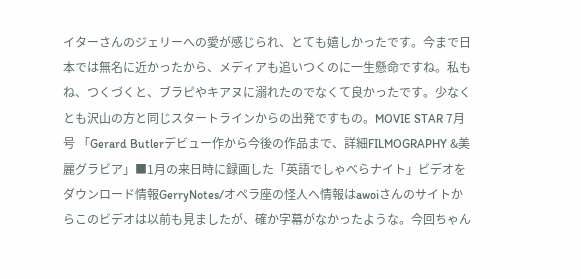イターさんのジェリーへの愛が感じられ、とても嬉しかったです。今まで日本では無名に近かったから、メディアも追いつくのに一生懸命ですね。私もね、つくづくと、ブラピやキアヌに溺れたのでなくて良かったです。少なくとも沢山の方と同じスタートラインからの出発ですもの。MOVIE STAR 7月号 「Gerard Butlerデビュー作から今後の作品まで、詳細FILMOGRAPHY &美麗グラビア」■1月の来日時に録画した「英語でしゃべらナイト」ビデオをダウンロード情報GerryNotes/オペラ座の怪人へ情報はawoiさんのサイトからこのビデオは以前も見ましたが、確か字幕がなかったような。今回ちゃん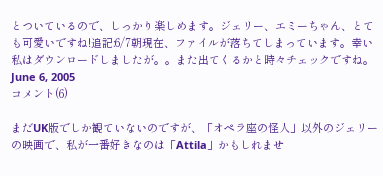とついているので、しっかり楽しめます。ジェリー、エミーちゃん、とても可愛いですね!追記:6/7朝現在、ファイルが落ちてしまっています。幸い私はダウンロードしましたが。。また出てくるかと時々チェックですね。
June 6, 2005
コメント(6)

まだUK版でしか観ていないのですが、「オペラ座の怪人」以外のジェリーの映画で、私が一番好きなのは「Attila」かもしれませ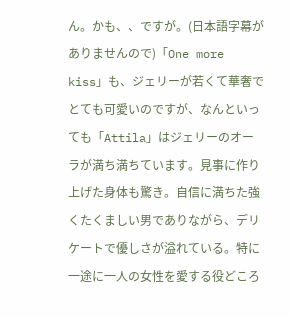ん。かも、、ですが。(日本語字幕がありませんので)「One more kiss」も、ジェリーが若くて華奢でとても可愛いのですが、なんといっても「Attila」はジェリーのオーラが満ち満ちています。見事に作り上げた身体も驚き。自信に満ちた強くたくましい男でありながら、デリケートで優しさが溢れている。特に一途に一人の女性を愛する役どころ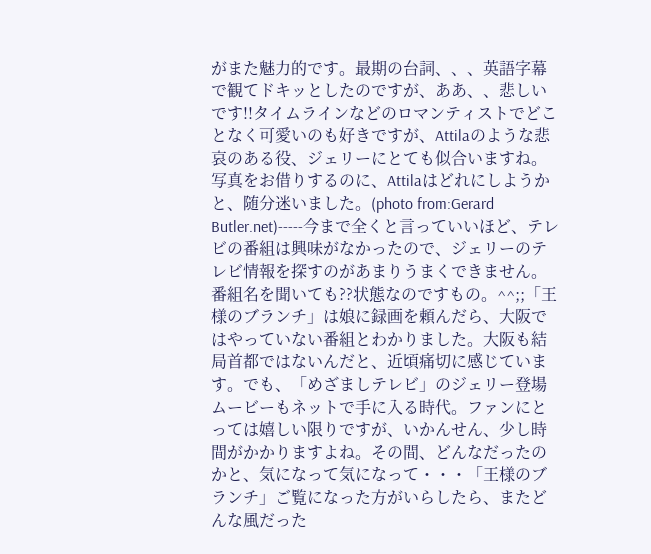がまた魅力的です。最期の台詞、、、英語字幕で観てドキッとしたのですが、ああ、、悲しいです!!タイムラインなどのロマンティストでどことなく可愛いのも好きですが、Attilaのような悲哀のある役、ジェリーにとても似合いますね。写真をお借りするのに、Attilaはどれにしようかと、随分迷いました。(photo from:Gerard Butler.net)-----今まで全くと言っていいほど、テレビの番組は興味がなかったので、ジェリーのテレビ情報を探すのがあまりうまくできません。番組名を聞いても??状態なのですもの。^^;;「王様のブランチ」は娘に録画を頼んだら、大阪ではやっていない番組とわかりました。大阪も結局首都ではないんだと、近頃痛切に感じています。でも、「めざましテレビ」のジェリー登場ムービーもネットで手に入る時代。ファンにとっては嬉しい限りですが、いかんせん、少し時間がかかりますよね。その間、どんなだったのかと、気になって気になって・・・「王様のブランチ」ご覧になった方がいらしたら、またどんな風だった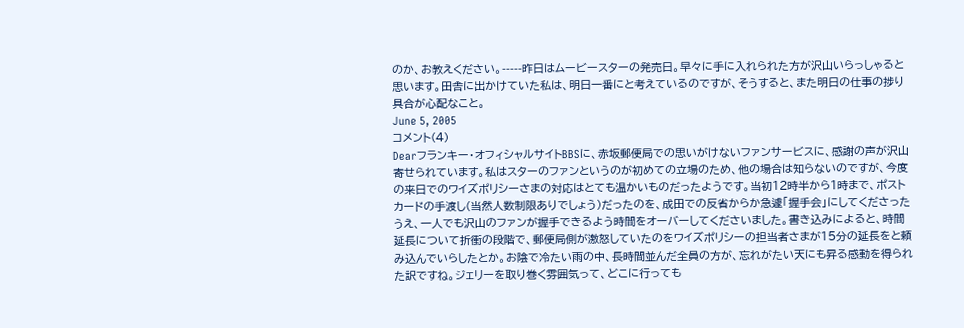のか、お教えください。-----昨日はムービースターの発売日。早々に手に入れられた方が沢山いらっしゃると思います。田舎に出かけていた私は、明日一番にと考えているのですが、そうすると、また明日の仕事の捗り具合が心配なこと。
June 5, 2005
コメント(4)
Dearフランキー・オフィシャルサイトBBSに、赤坂郵便局での思いがけないファンサービスに、感謝の声が沢山寄せられています。私はスターのファンというのが初めての立場のため、他の場合は知らないのですが、今度の来日でのワイズポリシーさまの対応はとても温かいものだったようです。当初12時半から1時まで、ポストカードの手渡し(当然人数制限ありでしょう)だったのを、成田での反省からか急遽「握手会」にしてくださったうえ、一人でも沢山のファンが握手できるよう時間をオーバーしてくださいました。書き込みによると、時間延長について折衝の段階で、郵便局側が激怒していたのをワイズポリシーの担当者さまが15分の延長をと頼み込んでいらしたとか。お陰で冷たい雨の中、長時間並んだ全員の方が、忘れがたい天にも昇る感動を得られた訳ですね。ジェリーを取り巻く雰囲気って、どこに行っても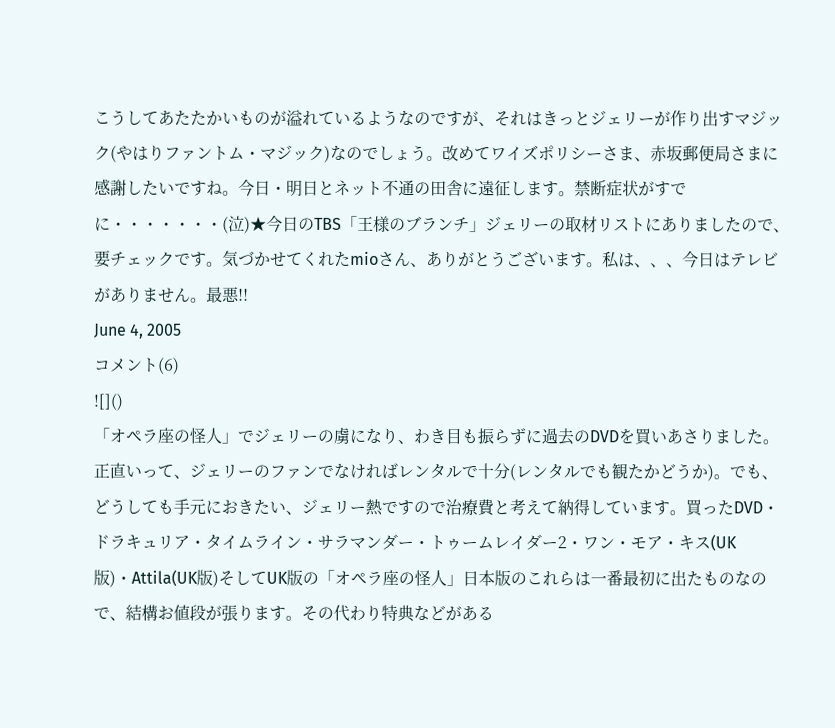こうしてあたたかいものが溢れているようなのですが、それはきっとジェリーが作り出すマジック(やはりファントム・マジック)なのでしょう。改めてワイズポリシーさま、赤坂郵便局さまに感謝したいですね。今日・明日とネット不通の田舎に遠征します。禁断症状がすでに・・・・・・・(泣)★今日のTBS「王様のブランチ」ジェリーの取材リストにありましたので、要チェックです。気づかせてくれたmioさん、ありがとうございます。私は、、、今日はテレビがありません。最悪!!
June 4, 2005
コメント(6)
![]()
「オペラ座の怪人」でジェリーの虜になり、わき目も振らずに過去のDVDを買いあさりました。正直いって、ジェリーのファンでなければレンタルで十分(レンタルでも観たかどうか)。でも、どうしても手元におきたい、ジェリー熱ですので治療費と考えて納得しています。買ったDVD・ドラキュリア・タイムライン・サラマンダー・トゥームレイダー2・ワン・モア・キス(UK版)・Attila(UK版)そしてUK版の「オペラ座の怪人」日本版のこれらは一番最初に出たものなので、結構お値段が張ります。その代わり特典などがある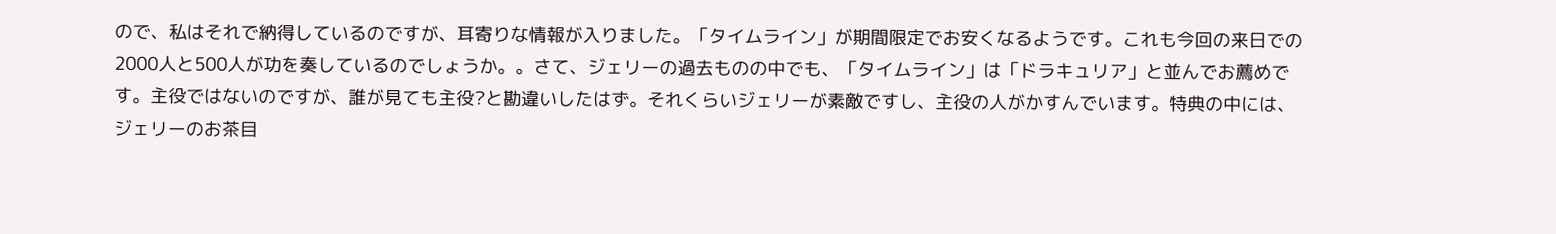ので、私はそれで納得しているのですが、耳寄りな情報が入りました。「タイムライン」が期間限定でお安くなるようです。これも今回の来日での2000人と500人が功を奏しているのでしょうか。。さて、ジェリーの過去ものの中でも、「タイムライン」は「ドラキュリア」と並んでお薦めです。主役ではないのですが、誰が見ても主役?と勘違いしたはず。それくらいジェリーが素敵ですし、主役の人がかすんでいます。特典の中には、ジェリーのお茶目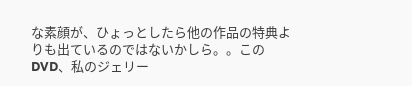な素顔が、ひょっとしたら他の作品の特典よりも出ているのではないかしら。。このDVD、私のジェリー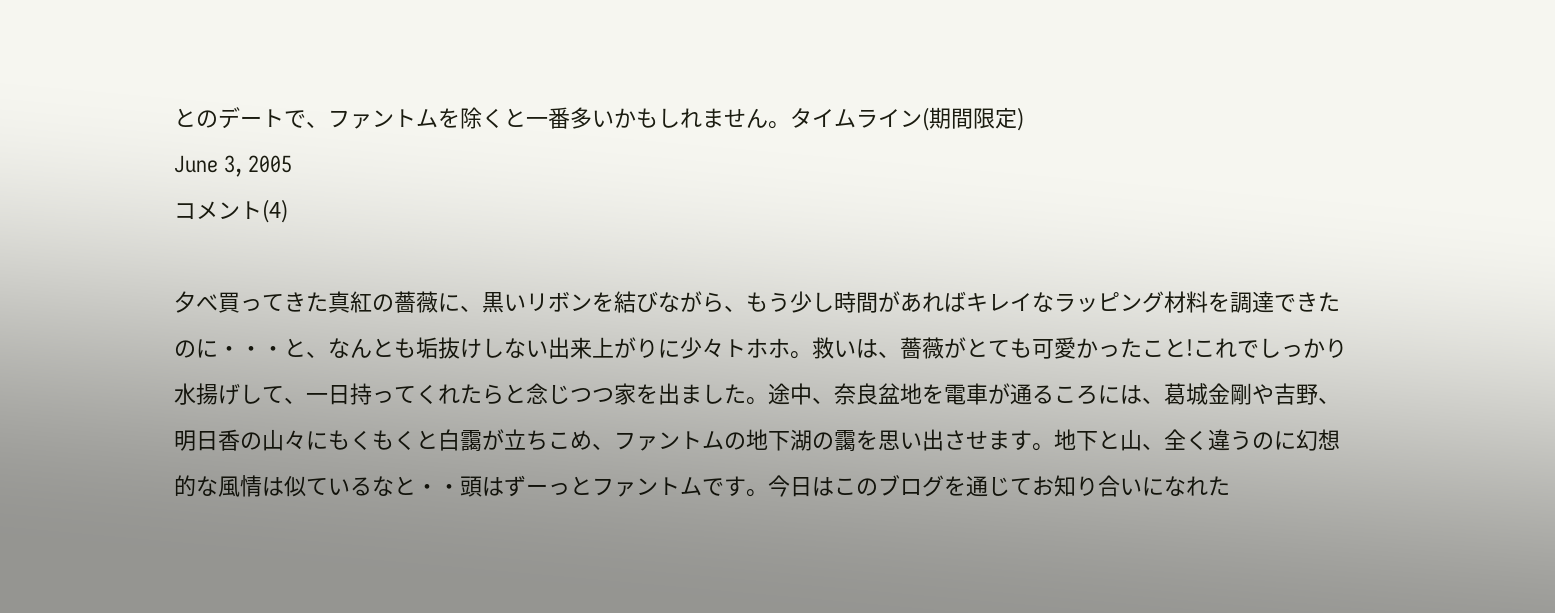とのデートで、ファントムを除くと一番多いかもしれません。タイムライン(期間限定)
June 3, 2005
コメント(4)

夕べ買ってきた真紅の薔薇に、黒いリボンを結びながら、もう少し時間があればキレイなラッピング材料を調達できたのに・・・と、なんとも垢抜けしない出来上がりに少々トホホ。救いは、薔薇がとても可愛かったこと!これでしっかり水揚げして、一日持ってくれたらと念じつつ家を出ました。途中、奈良盆地を電車が通るころには、葛城金剛や吉野、明日香の山々にもくもくと白靄が立ちこめ、ファントムの地下湖の靄を思い出させます。地下と山、全く違うのに幻想的な風情は似ているなと・・頭はずーっとファントムです。今日はこのブログを通じてお知り合いになれた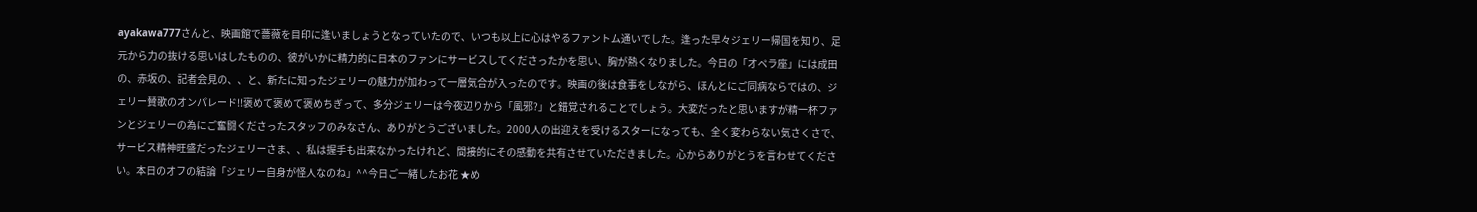ayakawa777さんと、映画館で薔薇を目印に逢いましょうとなっていたので、いつも以上に心はやるファントム通いでした。逢った早々ジェリー帰国を知り、足元から力の抜ける思いはしたものの、彼がいかに精力的に日本のファンにサービスしてくださったかを思い、胸が熱くなりました。今日の「オペラ座」には成田の、赤坂の、記者会見の、、と、新たに知ったジェリーの魅力が加わって一層気合が入ったのです。映画の後は食事をしながら、ほんとにご同病ならではの、ジェリー賛歌のオンパレード!!褒めて褒めて褒めちぎって、多分ジェリーは今夜辺りから「風邪?」と錯覚されることでしょう。大変だったと思いますが精一杯ファンとジェリーの為にご奮闘くださったスタッフのみなさん、ありがとうございました。2000人の出迎えを受けるスターになっても、全く変わらない気さくさで、サービス精神旺盛だったジェリーさま、、私は握手も出来なかったけれど、間接的にその感動を共有させていただきました。心からありがとうを言わせてください。本日のオフの結論「ジェリー自身が怪人なのね」^^今日ご一緒したお花 ★め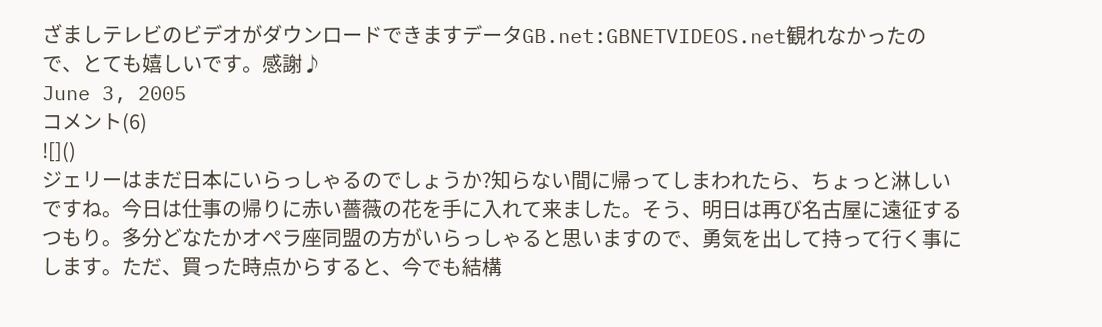ざましテレビのビデオがダウンロードできますデータGB.net:GBNETVIDEOS.net観れなかったので、とても嬉しいです。感謝♪
June 3, 2005
コメント(6)
![]()
ジェリーはまだ日本にいらっしゃるのでしょうか?知らない間に帰ってしまわれたら、ちょっと淋しいですね。今日は仕事の帰りに赤い薔薇の花を手に入れて来ました。そう、明日は再び名古屋に遠征するつもり。多分どなたかオペラ座同盟の方がいらっしゃると思いますので、勇気を出して持って行く事にします。ただ、買った時点からすると、今でも結構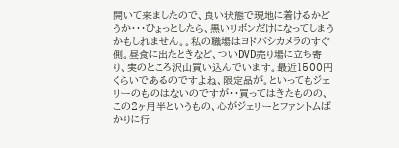開いて来ましたので、良い状態で現地に着けるかどうか・・・ひょっとしたら、黒いリボンだけになってしまうかもしれません。。私の職場はヨドバシカメラのすぐ側。昼食に出たときなど、ついDVD売り場に立ち寄り、実のところ沢山買い込んでいます。最近1500円くらいであるのですよね、限定品が。といってもジェリーのものはないのですが・・買ってはきたものの、この2ヶ月半というもの、心がジェリーとファントムばかりに行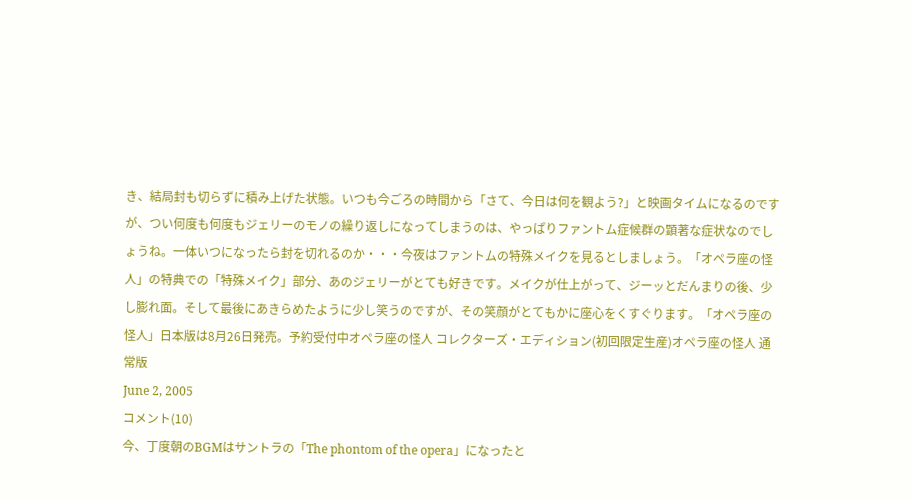き、結局封も切らずに積み上げた状態。いつも今ごろの時間から「さて、今日は何を観よう?」と映画タイムになるのですが、つい何度も何度もジェリーのモノの繰り返しになってしまうのは、やっぱりファントム症候群の顕著な症状なのでしょうね。一体いつになったら封を切れるのか・・・今夜はファントムの特殊メイクを見るとしましょう。「オペラ座の怪人」の特典での「特殊メイク」部分、あのジェリーがとても好きです。メイクが仕上がって、ジーッとだんまりの後、少し膨れ面。そして最後にあきらめたように少し笑うのですが、その笑顔がとてもかに座心をくすぐります。「オペラ座の怪人」日本版は8月26日発売。予約受付中オペラ座の怪人 コレクターズ・エディション(初回限定生産)オペラ座の怪人 通常版
June 2, 2005
コメント(10)
今、丁度朝のBGMはサントラの「The phontom of the opera」になったと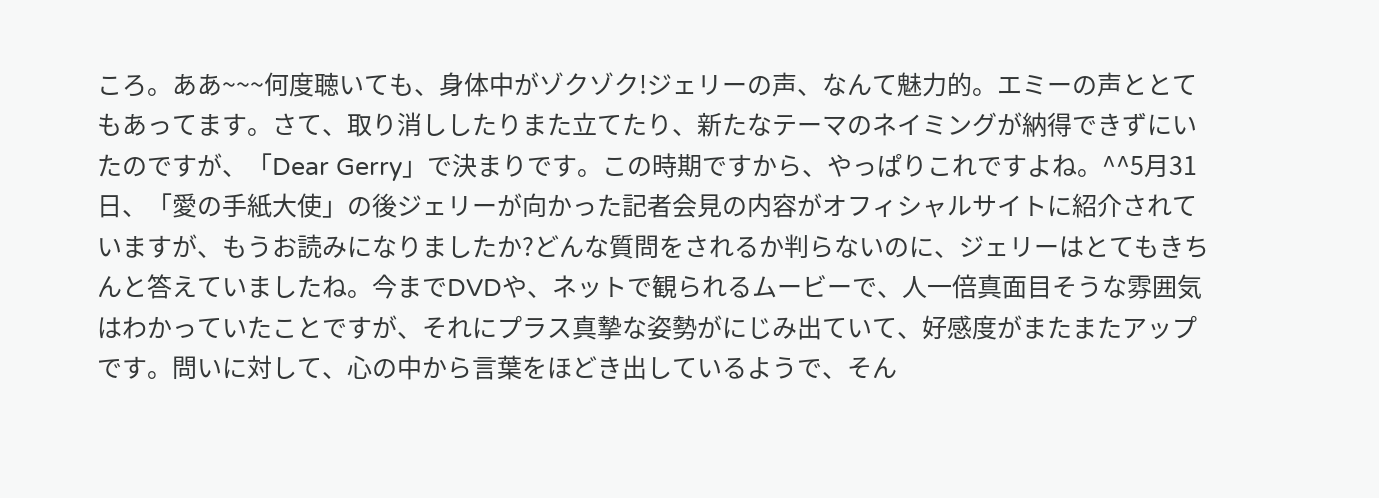ころ。ああ~~~何度聴いても、身体中がゾクゾク!ジェリーの声、なんて魅力的。エミーの声ととてもあってます。さて、取り消ししたりまた立てたり、新たなテーマのネイミングが納得できずにいたのですが、「Dear Gerry」で決まりです。この時期ですから、やっぱりこれですよね。^^5月31日、「愛の手紙大使」の後ジェリーが向かった記者会見の内容がオフィシャルサイトに紹介されていますが、もうお読みになりましたか?どんな質問をされるか判らないのに、ジェリーはとてもきちんと答えていましたね。今までDVDや、ネットで観られるムービーで、人一倍真面目そうな雰囲気はわかっていたことですが、それにプラス真摯な姿勢がにじみ出ていて、好感度がまたまたアップです。問いに対して、心の中から言葉をほどき出しているようで、そん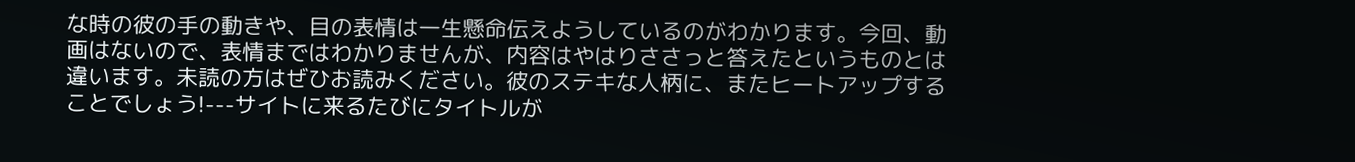な時の彼の手の動きや、目の表情は一生懸命伝えようしているのがわかります。今回、動画はないので、表情まではわかりませんが、内容はやはりささっと答えたというものとは違います。未読の方はぜひお読みください。彼のステキな人柄に、またヒートアップすることでしょう!---サイトに来るたびにタイトルが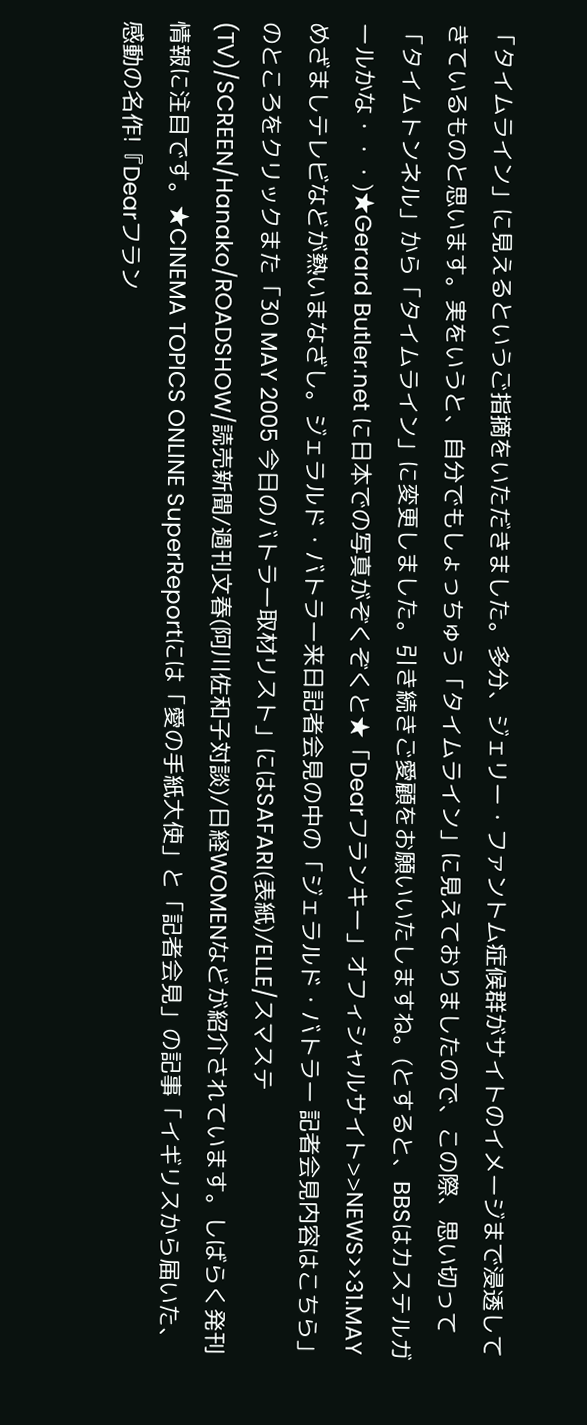「タイムライン」に見えるというご指摘をいただきました。多分、ジェリー・ファントム症候群がサイトのイメージまで浸透してきているものと思います。実をいうと、自分でもしょっちゅう「タイムライン」に見えておりましたので、この際、思い切って「タイムトンネル」から「タイムライン」に変更しました。引き続きご愛顧をお願いいたしますね。(とすると、BBSはカステルガールかな・・・)★Gerard Butler.net に日本での写真がぞくぞくと★「Dearフランキー」オフィシャルサイト>>NEWS>>31.MAY めざましテレビなどが熱いまなざし。ジェラルド・バトラー来日記者会見の中の「ジェラルド・バトラー 記者会見内容はこちら」のところをクリックまた「30 MAY 2005 今日のバトラー取材リスト」にはSAFARI(表紙)/ELLE/スマステ(TV)/SCREEN/Hanako/ROADSHOW/読売新聞/週刊文春(阿川佐和子対談)/日経WOMENなどが紹介されています。しばらく発刊情報に注目です。★CINEMA TOPICS ONLINE SuperReportには「愛の手紙大使」と「記者会見」の記事「イギリスから届いた、感動の名作!『Dearフラン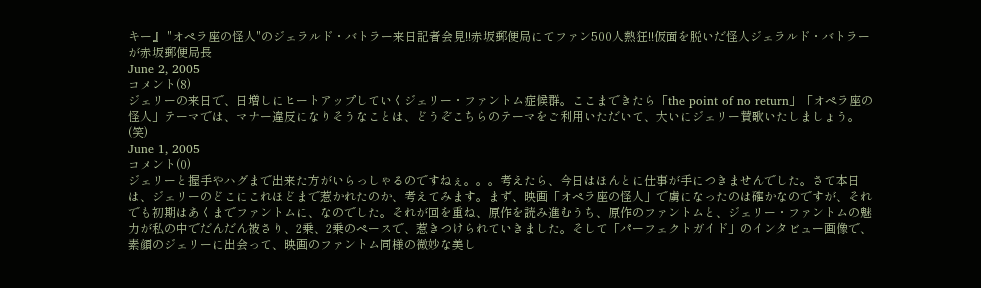キー』 "オペラ座の怪人"のジェラルド・バトラー来日記者会見!!赤坂郵便局にてファン500人熱狂!!仮面を脱いだ怪人ジェラルド・バトラーが赤坂郵便局長
June 2, 2005
コメント(8)
ジェリーの来日で、日増しにヒートアップしていくジェリー・ファントム症候群。ここまできたら「the point of no return」「オペラ座の怪人」テーマでは、マナー違反になりそうなことは、どうぞこちらのテーマをご利用いただいて、大いにジェリー賛歌いたしましょう。(笑)
June 1, 2005
コメント(0)
ジェリーと握手やハグまで出来た方がいらっしゃるのですねぇ。。。考えたら、今日はほんとに仕事が手につきませんでした。さて本日は、ジェリーのどこにこれほどまで惹かれたのか、考えてみます。まず、映画「オペラ座の怪人」で虜になったのは確かなのですが、それでも初期はあくまでファントムに、なのでした。それが回を重ね、原作を読み進むうち、原作のファントムと、ジェリー・ファントムの魅力が私の中でだんだん被さり、2乗、2乗のペースで、惹きつけられていきました。そして「パーフェクトガイド」のインタビュー画像で、素顔のジェリーに出会って、映画のファントム同様の微妙な美し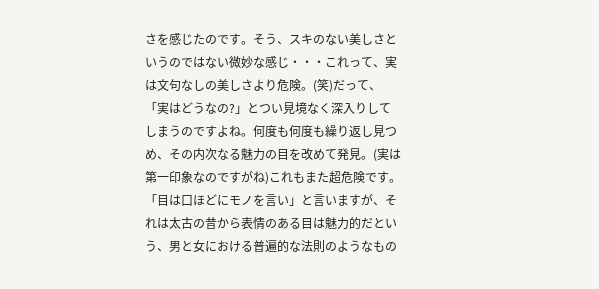さを感じたのです。そう、スキのない美しさというのではない微妙な感じ・・・これって、実は文句なしの美しさより危険。(笑)だって、「実はどうなの?」とつい見境なく深入りしてしまうのですよね。何度も何度も繰り返し見つめ、その内次なる魅力の目を改めて発見。(実は第一印象なのですがね)これもまた超危険です。「目は口ほどにモノを言い」と言いますが、それは太古の昔から表情のある目は魅力的だという、男と女における普遍的な法則のようなもの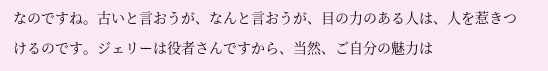なのですね。古いと言おうが、なんと言おうが、目の力のある人は、人を惹きつけるのです。ジェリーは役者さんですから、当然、ご自分の魅力は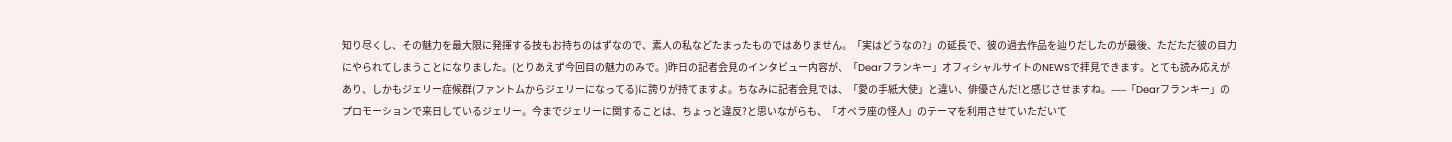知り尽くし、その魅力を最大限に発揮する技もお持ちのはずなので、素人の私などたまったものではありません。「実はどうなの?」の延長で、彼の過去作品を辿りだしたのが最後、ただただ彼の目力にやられてしまうことになりました。(とりあえず今回目の魅力のみで。)昨日の記者会見のインタビュー内容が、「Dearフランキー」オフィシャルサイトのNEWSで拝見できます。とても読み応えがあり、しかもジェリー症候群(ファントムからジェリーになってる)に誇りが持てますよ。ちなみに記者会見では、「愛の手紙大使」と違い、俳優さんだ!と感じさせますね。-----「Dearフランキー」のプロモーションで来日しているジェリー。今までジェリーに関することは、ちょっと違反?と思いながらも、「オペラ座の怪人」のテーマを利用させていただいて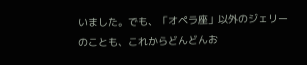いました。でも、「オペラ座」以外のジェリーのことも、これからどんどんお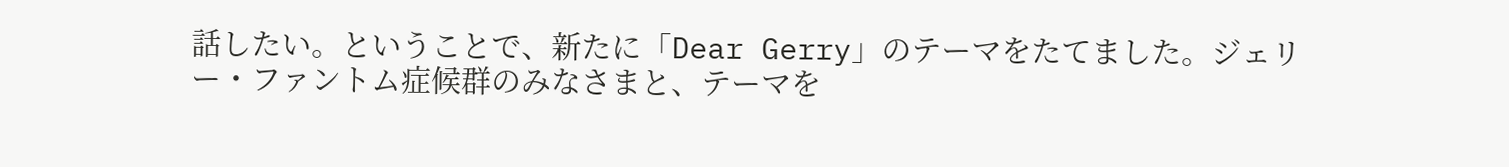話したい。ということで、新たに「Dear Gerry」のテーマをたてました。ジェリー・ファントム症候群のみなさまと、テーマを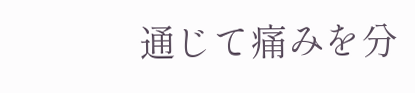通じて痛みを分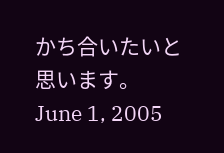かち合いたいと思います。
June 1, 2005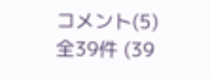コメント(5)
全39件 (39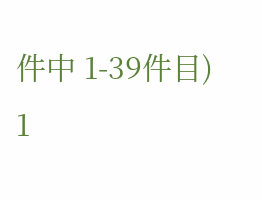件中 1-39件目)
1